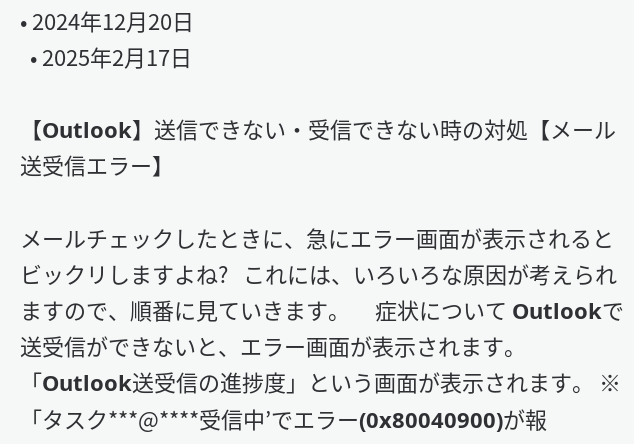• 2024年12月20日
  • 2025年2月17日

【Outlook】送信できない・受信できない時の対処【メール送受信エラー】

メールチェックしたときに、急にエラー画面が表示されるとビックリしますよね?   これには、いろいろな原因が考えられますので、順番に見ていきます。     症状について Outlookで送受信ができないと、エラー画面が表示されます。   「Outlook送受信の進捗度」という画面が表示されます。 ※「タスク***@****受信中’でエラー(0x80040900)が報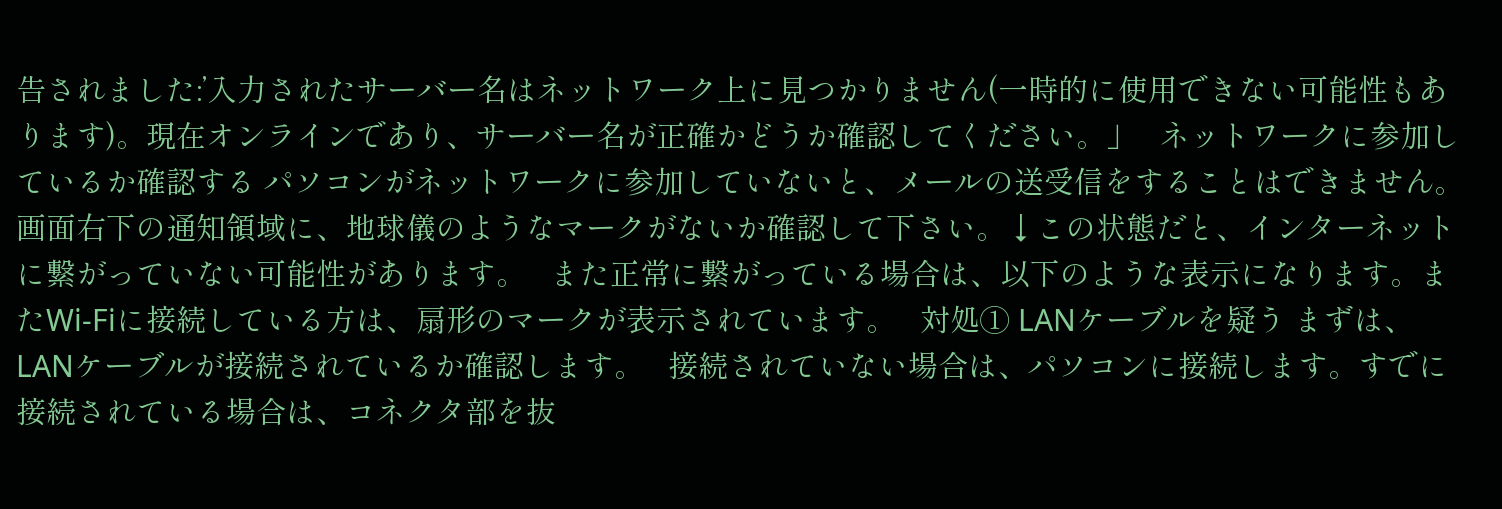告されました:’入力されたサーバー名はネットワーク上に見つかりません(一時的に使用できない可能性もあります)。現在オンラインであり、サーバー名が正確かどうか確認してください。」   ネットワークに参加しているか確認する パソコンがネットワークに参加していないと、メールの送受信をすることはできません。   画面右下の通知領域に、地球儀のようなマークがないか確認して下さい。↓この状態だと、インターネットに繋がっていない可能性があります。   また正常に繋がっている場合は、以下のような表示になります。またWi-Fiに接続している方は、扇形のマークが表示されています。   対処① LANケーブルを疑う まずは、LANケーブルが接続されているか確認します。   接続されていない場合は、パソコンに接続します。すでに接続されている場合は、コネクタ部を抜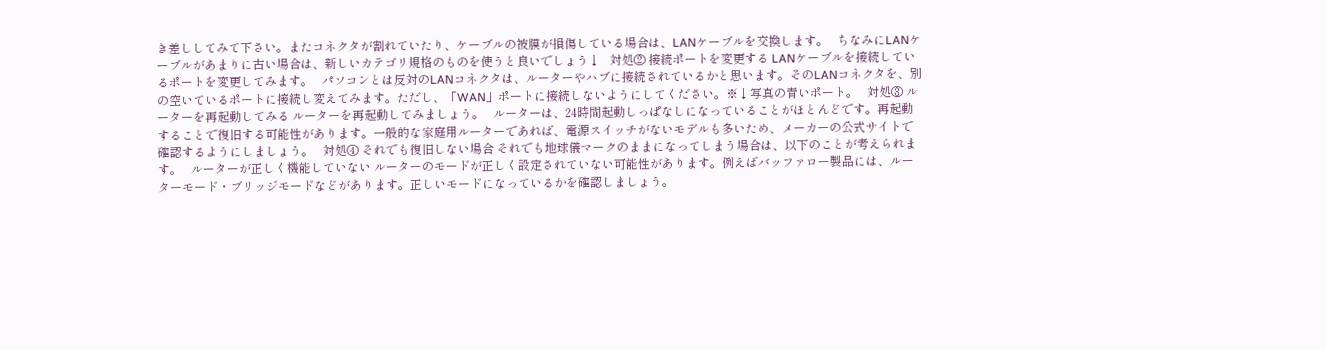き差ししてみて下さい。またコネクタが割れていたり、ケーブルの被膜が損傷している場合は、LANケーブルを交換します。   ちなみにLANケーブルがあまりに古い場合は、新しいカテゴリ規格のものを使うと良いでしょう↓   対処② 接続ポートを変更する LANケーブルを接続しているポートを変更してみます。   パソコンとは反対のLANコネクタは、ルーターやハブに接続されているかと思います。そのLANコネクタを、別の空いているポートに接続し変えてみます。ただし、「WAN」ポートに接続しないようにしてください。※↓写真の青いポート。   対処③ ルーターを再起動してみる ルーターを再起動してみましょう。   ルーターは、24時間起動しっぱなしになっていることがほとんどです。再起動することで復旧する可能性があります。一般的な家庭用ルーターであれば、電源スイッチがないモデルも多いため、メーカーの公式サイトで確認するようにしましょう。   対処④ それでも復旧しない場合 それでも地球儀マークのままになってしまう場合は、以下のことが考えられます。   ルーターが正しく機能していない ルーターのモードが正しく設定されていない可能性があります。例えばバッファロー製品には、ルーターモード・ブリッジモードなどがあります。正しいモードになっているかを確認しましょう。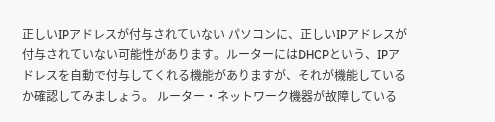正しいIPアドレスが付与されていない パソコンに、正しいIPアドレスが付与されていない可能性があります。ルーターにはDHCPという、IPアドレスを自動で付与してくれる機能がありますが、それが機能しているか確認してみましょう。 ルーター・ネットワーク機器が故障している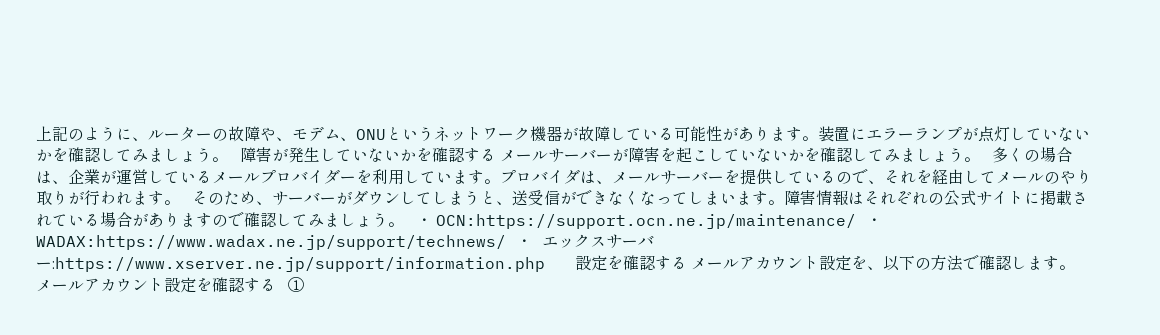上記のように、ルーターの故障や、モデム、ONUというネットワーク機器が故障している可能性があります。装置にエラーランプが点灯していないかを確認してみましょう。   障害が発生していないかを確認する メールサーバーが障害を起こしていないかを確認してみましょう。   多くの場合は、企業が運営しているメールプロバイダーを利用しています。プロバイダは、メールサーバーを提供しているので、それを経由してメールのやり取りが行われます。   そのため、サーバーがダウンしてしまうと、送受信ができなくなってしまいます。障害情報はそれぞれの公式サイトに掲載されている場合がありますので確認してみましょう。   ・ OCN:https://support.ocn.ne.jp/maintenance/ ・ WADAX:https://www.wadax.ne.jp/support/technews/ ・ エックスサーバー:https://www.xserver.ne.jp/support/information.php   設定を確認する メールアカウント設定を、以下の方法で確認します。   メールアカウント設定を確認する   ①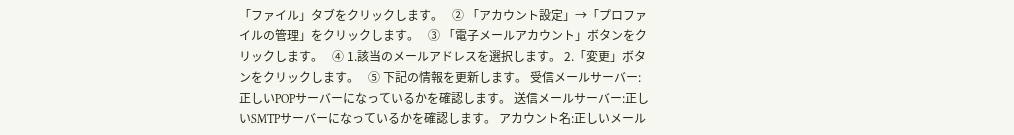「ファイル」タブをクリックします。   ② 「アカウント設定」→「プロファイルの管理」をクリックします。   ③ 「電子メールアカウント」ボタンをクリックします。   ④ 1.該当のメールアドレスを選択します。 2.「変更」ボタンをクリックします。   ⑤ 下記の情報を更新します。 受信メールサーバー:正しいPOPサーバーになっているかを確認します。 送信メールサーバー:正しいSMTPサーバーになっているかを確認します。 アカウント名:正しいメール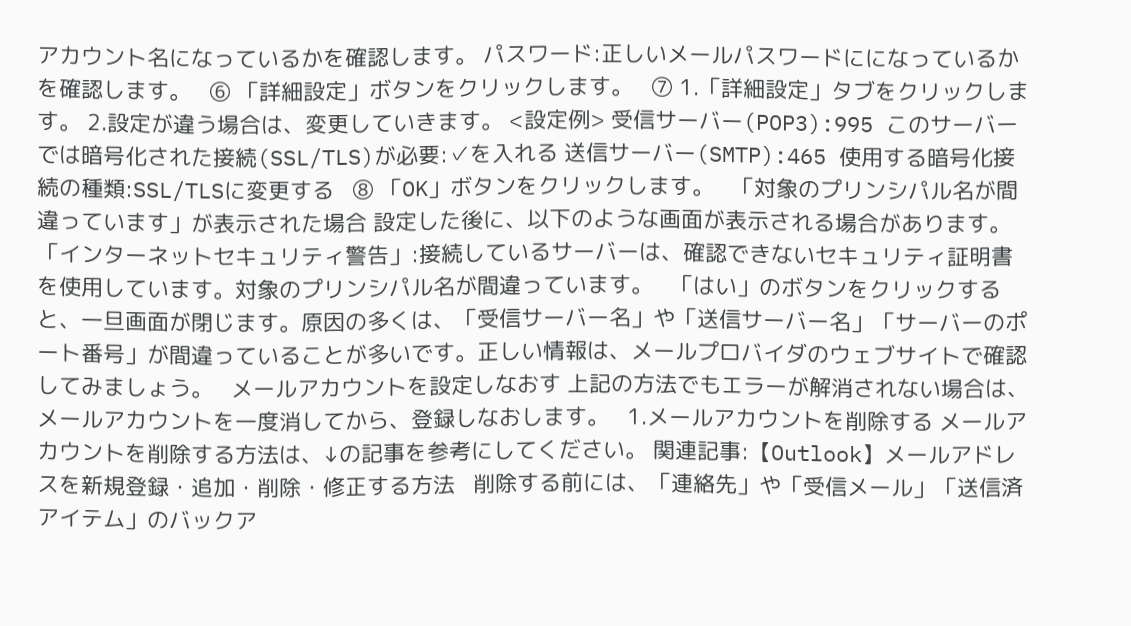アカウント名になっているかを確認します。 パスワード:正しいメールパスワードにになっているかを確認します。   ⑥ 「詳細設定」ボタンをクリックします。   ⑦ 1.「詳細設定」タブをクリックします。 2.設定が違う場合は、変更していきます。 <設定例> 受信サーバー(POP3):995 このサーバーでは暗号化された接続(SSL/TLS)が必要:✓を入れる 送信サーバー(SMTP):465 使用する暗号化接続の種類:SSL/TLSに変更する   ⑧ 「OK」ボタンをクリックします。   「対象のプリンシパル名が間違っています」が表示された場合 設定した後に、以下のような画面が表示される場合があります。 「インターネットセキュリティ警告」:接続しているサーバーは、確認できないセキュリティ証明書を使用しています。対象のプリンシパル名が間違っています。   「はい」のボタンをクリックすると、一旦画面が閉じます。原因の多くは、「受信サーバー名」や「送信サーバー名」「サーバーのポート番号」が間違っていることが多いです。正しい情報は、メールプロバイダのウェブサイトで確認してみましょう。   メールアカウントを設定しなおす 上記の方法でもエラーが解消されない場合は、メールアカウントを一度消してから、登録しなおします。   1.メールアカウントを削除する メールアカウントを削除する方法は、↓の記事を参考にしてください。 関連記事:【Outlook】メールアドレスを新規登録・追加・削除・修正する方法   削除する前には、「連絡先」や「受信メール」「送信済アイテム」のバックア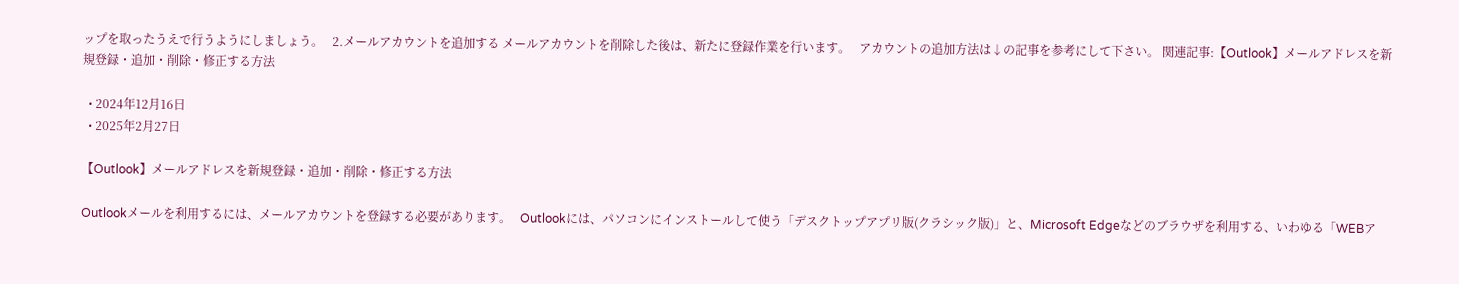ップを取ったうえで行うようにしましょう。   2.メールアカウントを追加する メールアカウントを削除した後は、新たに登録作業を行います。   アカウントの追加方法は↓の記事を参考にして下さい。 関連記事:【Outlook】メールアドレスを新規登録・追加・削除・修正する方法

  • 2024年12月16日
  • 2025年2月27日

【Outlook】メールアドレスを新規登録・追加・削除・修正する方法

Outlookメールを利用するには、メールアカウントを登録する必要があります。   Outlookには、パソコンにインストールして使う「デスクトップアプリ版(クラシック版)」と、Microsoft Edgeなどのブラウザを利用する、いわゆる「WEBア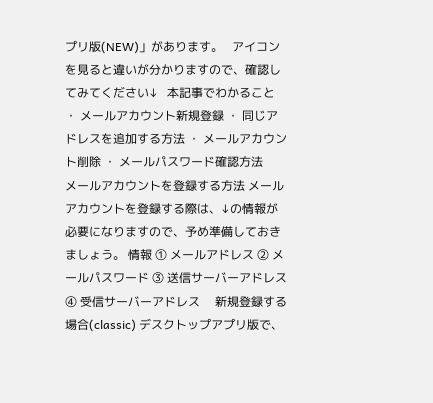プリ版(NEW)」があります。   アイコンを見ると違いが分かりますので、確認してみてください↓   本記事でわかること ・ メールアカウント新規登録 ・ 同じアドレスを追加する方法 ・ メールアカウント削除 ・ メールパスワード確認方法     メールアカウントを登録する方法 メールアカウントを登録する際は、↓の情報が必要になりますので、予め準備しておきましょう。 情報 ① メールアドレス ② メールパスワード ③ 送信サーバーアドレス ④ 受信サーバーアドレス     新規登録する場合(classic) デスクトップアプリ版で、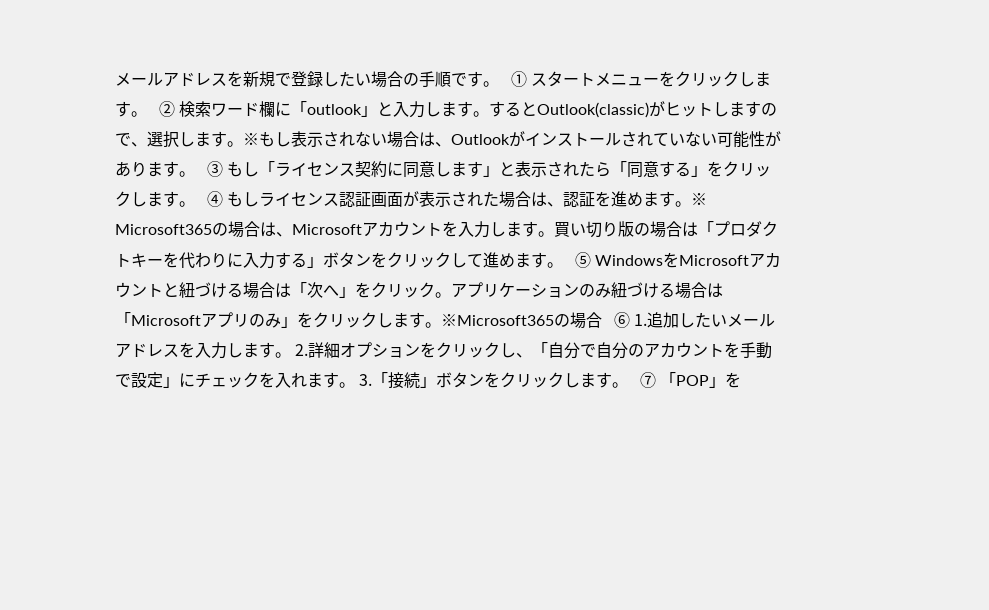メールアドレスを新規で登録したい場合の手順です。   ① スタートメニューをクリックします。   ② 検索ワード欄に「outlook」と入力します。するとOutlook(classic)がヒットしますので、選択します。※もし表示されない場合は、Outlookがインストールされていない可能性があります。   ③ もし「ライセンス契約に同意します」と表示されたら「同意する」をクリックします。   ④ もしライセンス認証画面が表示された場合は、認証を進めます。※ Microsoft365の場合は、Microsoftアカウントを入力します。買い切り版の場合は「プロダクトキーを代わりに入力する」ボタンをクリックして進めます。   ⑤ WindowsをMicrosoftアカウントと紐づける場合は「次へ」をクリック。アプリケーションのみ紐づける場合は「Microsoftアプリのみ」をクリックします。※Microsoft365の場合   ⑥ 1.追加したいメールアドレスを入力します。 2.詳細オプションをクリックし、「自分で自分のアカウントを手動で設定」にチェックを入れます。 3.「接続」ボタンをクリックします。   ⑦ 「POP」を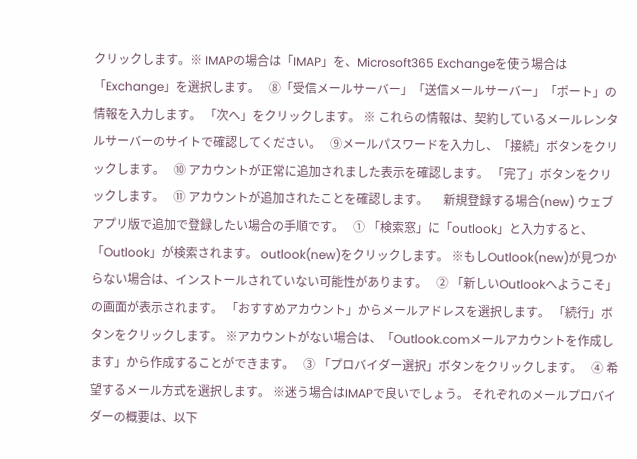クリックします。※ IMAPの場合は「IMAP」を、Microsoft365 Exchangeを使う場合は「Exchange」を選択します。   ⑧「受信メールサーバー」「送信メールサーバー」「ポート」の情報を入力します。 「次へ」をクリックします。 ※ これらの情報は、契約しているメールレンタルサーバーのサイトで確認してください。   ⑨メールパスワードを入力し、「接続」ボタンをクリックします。   ⑩ アカウントが正常に追加されました表示を確認します。 「完了」ボタンをクリックします。   ⑪ アカウントが追加されたことを確認します。     新規登録する場合(new) ウェブアプリ版で追加で登録したい場合の手順です。   ① 「検索窓」に「outlook」と入力すると、「Outlook」が検索されます。 outlook(new)をクリックします。 ※もしOutlook(new)が見つからない場合は、インストールされていない可能性があります。   ② 「新しいOutlookへようこそ」の画面が表示されます。 「おすすめアカウント」からメールアドレスを選択します。 「続行」ボタンをクリックします。 ※アカウントがない場合は、「Outlook.comメールアカウントを作成します」から作成することができます。   ③ 「プロバイダー選択」ボタンをクリックします。   ④ 希望するメール方式を選択します。 ※迷う場合はIMAPで良いでしょう。 それぞれのメールプロバイダーの概要は、以下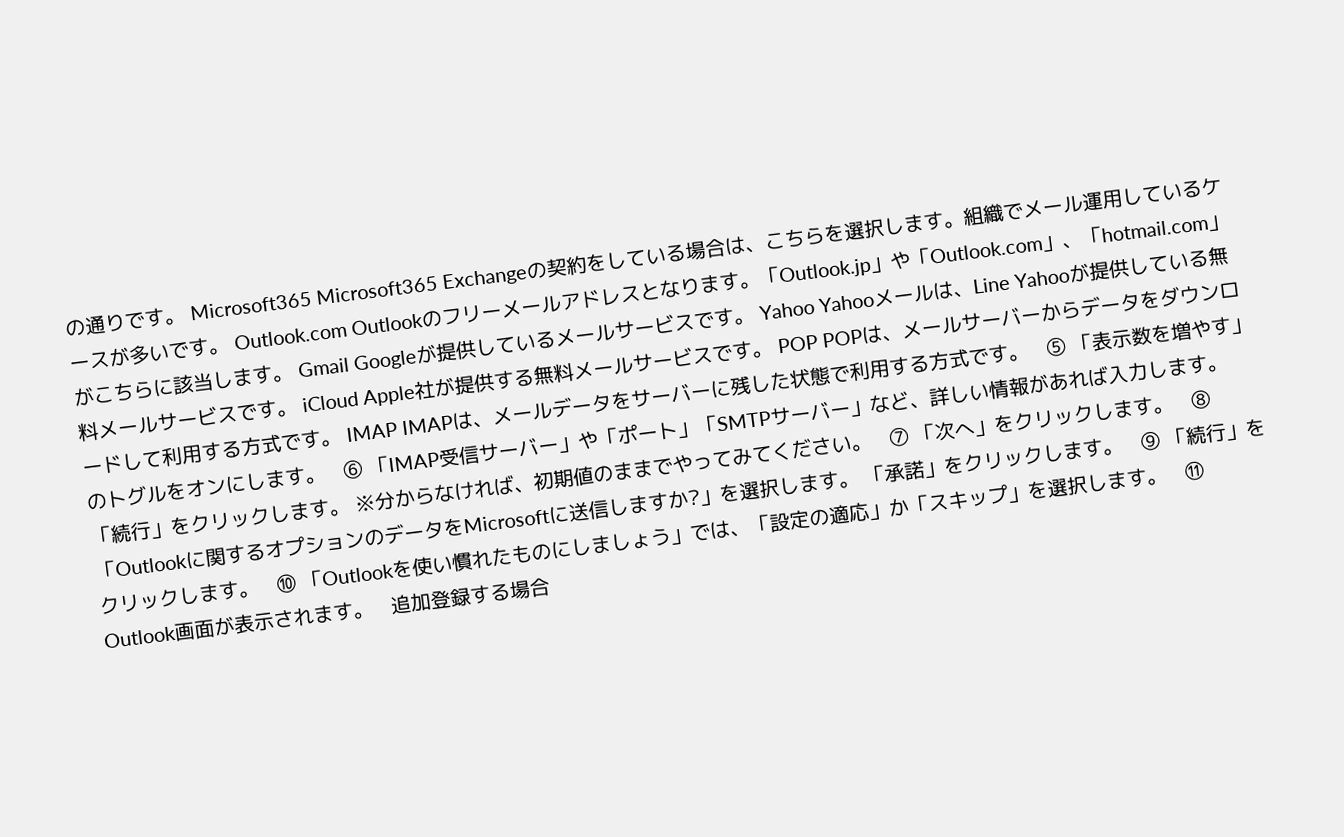の通りです。 Microsoft365 Microsoft365 Exchangeの契約をしている場合は、こちらを選択します。組織でメール運用しているケースが多いです。 Outlook.com Outlookのフリーメールアドレスとなります。「Outlook.jp」や「Outlook.com」、「hotmail.com」がこちらに該当します。 Gmail Googleが提供しているメールサービスです。 Yahoo Yahooメールは、Line Yahooが提供している無料メールサービスです。 iCloud Apple社が提供する無料メールサービスです。 POP POPは、メールサーバーからデータをダウンロードして利用する方式です。 IMAP IMAPは、メールデータをサーバーに残した状態で利用する方式です。   ⑤ 「表示数を増やす」のトグルをオンにします。   ⑥ 「IMAP受信サーバー」や「ポート」「SMTPサーバー」など、詳しい情報があれば入力します。 「続行」をクリックします。 ※分からなければ、初期値のままでやってみてください。   ⑦ 「次へ」をクリックします。   ⑧ 「Outlookに関するオプションのデータをMicrosoftに送信しますか?」を選択します。 「承諾」をクリックします。   ⑨ 「続行」をクリックします。   ⑩ 「Outlookを使い慣れたものにしましょう」では、「設定の適応」か「スキップ」を選択します。   ⑪ Outlook画面が表示されます。   追加登録する場合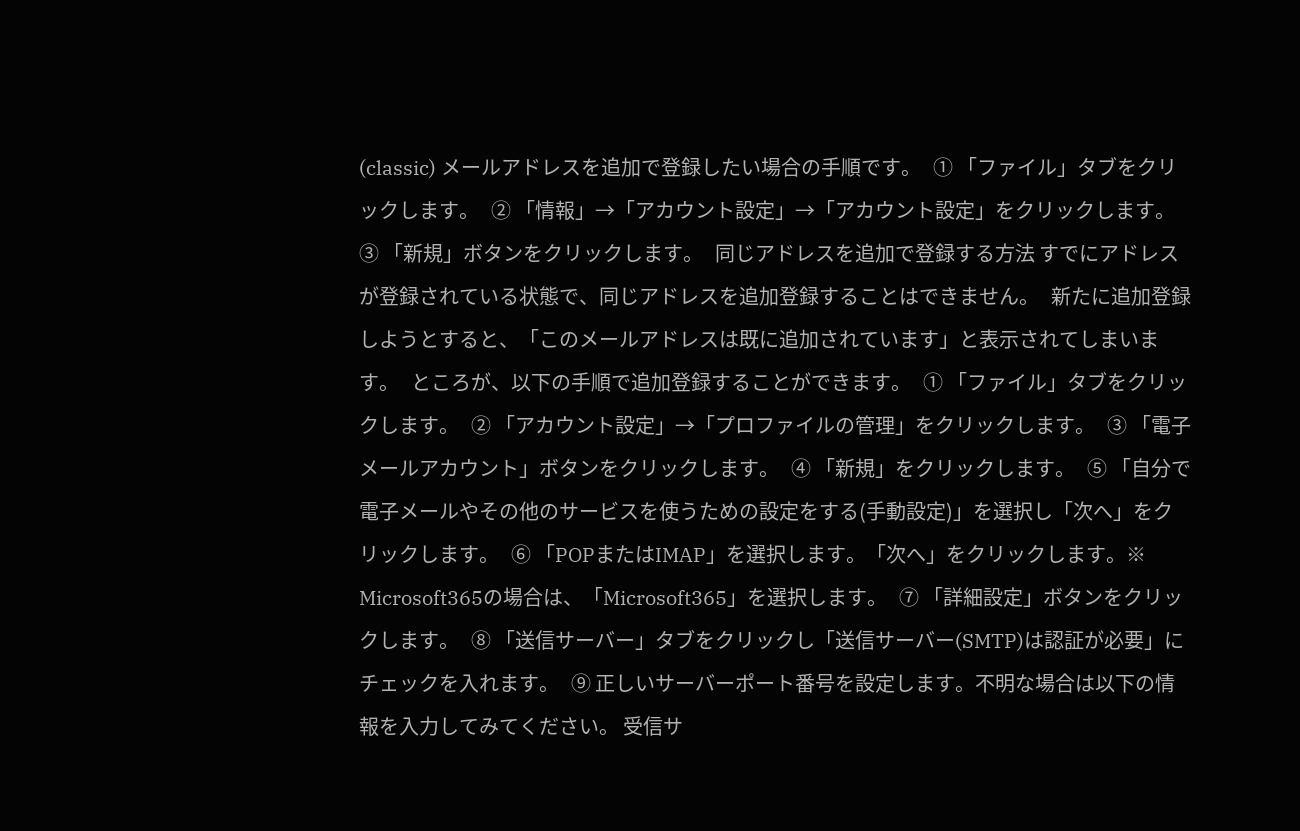(classic) メールアドレスを追加で登録したい場合の手順です。   ① 「ファイル」タブをクリックします。   ② 「情報」→「アカウント設定」→「アカウント設定」をクリックします。   ③ 「新規」ボタンをクリックします。   同じアドレスを追加で登録する方法 すでにアドレスが登録されている状態で、同じアドレスを追加登録することはできません。   新たに追加登録しようとすると、「このメールアドレスは既に追加されています」と表示されてしまいます。   ところが、以下の手順で追加登録することができます。   ① 「ファイル」タブをクリックします。   ② 「アカウント設定」→「プロファイルの管理」をクリックします。   ③ 「電子メールアカウント」ボタンをクリックします。   ④ 「新規」をクリックします。   ⑤ 「自分で電子メールやその他のサービスを使うための設定をする(手動設定)」を選択し「次へ」をクリックします。   ⑥ 「POPまたはIMAP」を選択します。「次へ」をクリックします。※ Microsoft365の場合は、「Microsoft365」を選択します。   ⑦ 「詳細設定」ボタンをクリックします。   ⑧ 「送信サーバー」タブをクリックし「送信サーバー(SMTP)は認証が必要」にチェックを入れます。   ⑨ 正しいサーバーポート番号を設定します。不明な場合は以下の情報を入力してみてください。 受信サ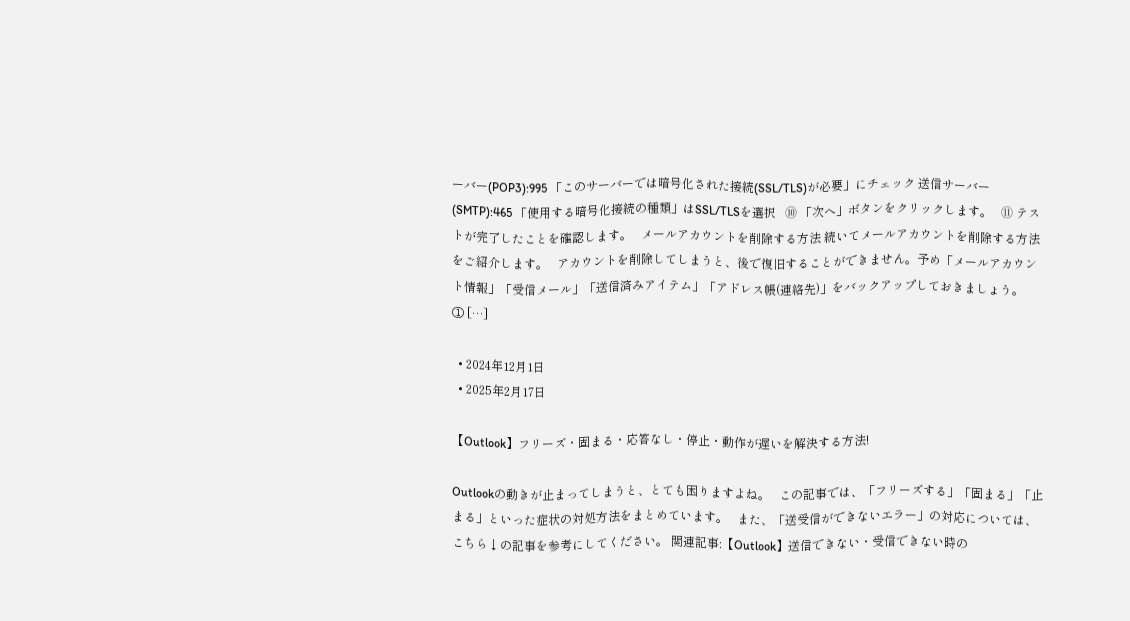ーバー(POP3):995 「このサーバーでは暗号化された接続(SSL/TLS)が必要」にチェック 送信サーバー(SMTP):465 「使用する暗号化接続の種類」はSSL/TLSを選択   ⑩ 「次へ」ボタンをクリックします。   ⑪ テストが完了したことを確認します。   メールアカウントを削除する方法 続いてメールアカウントを削除する方法をご紹介します。   アカウントを削除してしまうと、後で復旧することができません。予め「メールアカウント情報」「受信メール」「送信済みアイテム」「アドレス帳(連絡先)」をバックアップしておきましょう。   ① […]

  • 2024年12月1日
  • 2025年2月17日

【Outlook】フリーズ・固まる・応答なし・停止・動作が遅いを解決する方法!

Outlookの動きが止まってしまうと、とても困りますよね。   この記事では、「フリーズする」「固まる」「止まる」といった症状の対処方法をまとめています。   また、「送受信ができないエラー」の対応については、こちら↓の記事を参考にしてください。 関連記事:【Outlook】送信できない・受信できない時の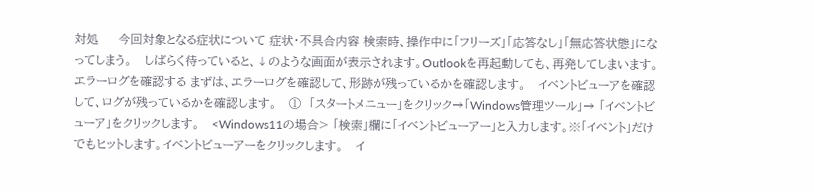対処     今回対象となる症状について 症状・不具合内容 検索時、操作中に「フリーズ」「応答なし」「無応答状態」になってしまう。   しばらく待っていると、↓のような画面が表示されます。Outlookを再起動しても、再発してしまいます。   エラーログを確認する まずは、エラーログを確認して、形跡が残っているかを確認します。   イベントビューアを確認して、ログが残っているかを確認します。   ①  「スタートメニュー」をクリック→「Windows管理ツール」→ 「イベントビューア」をクリックします。   <Windows11の場合> 「検索」欄に「イベントビューアー」と入力します。※「イベント」だけでもヒットします。イベントビューアーをクリックします。   イ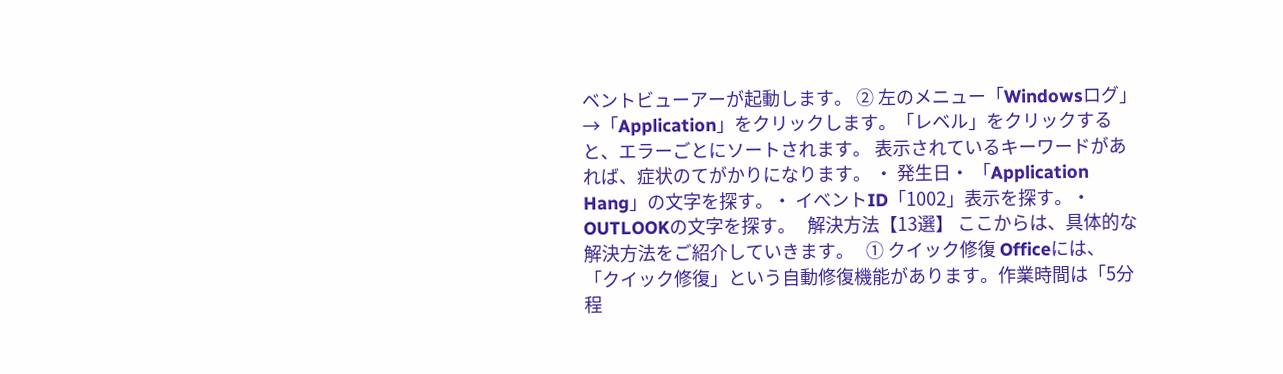ベントビューアーが起動します。 ② 左のメニュー「Windowsログ」→「Application」をクリックします。「レベル」をクリックすると、エラーごとにソートされます。 表示されているキーワードがあれば、症状のてがかりになります。 ・ 発生日・ 「Application Hang」の文字を探す。・ イベントID「1002」表示を探す。・ OUTLOOKの文字を探す。   解決方法【13選】 ここからは、具体的な解決方法をご紹介していきます。   ① クイック修復 Officeには、「クイック修復」という自動修復機能があります。作業時間は「5分程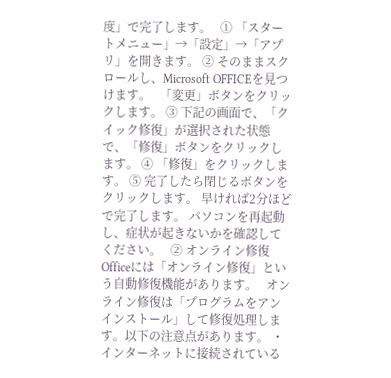度」で完了します。   ① 「スタートメニュー」→「設定」→「アプリ」を開きます。 ② そのままスクロールし、Microsoft OFFICEを見つけます。   「変更」ボタンをクリックします。 ③ 下記の画面で、「クイック修復」が選択された状態で、「修復」ボタンをクリックします。 ④ 「修復」をクリックします。 ⑤ 完了したら閉じるボタンをクリックします。 早ければ2分ほどで完了します。 パソコンを再起動し、症状が起きないかを確認してください。   ② オンライン修復 Officeには「オンライン修復」という自動修復機能があります。   オンライン修復は「プログラムをアンインストール」して修復処理します。以下の注意点があります。 ・ インターネットに接続されている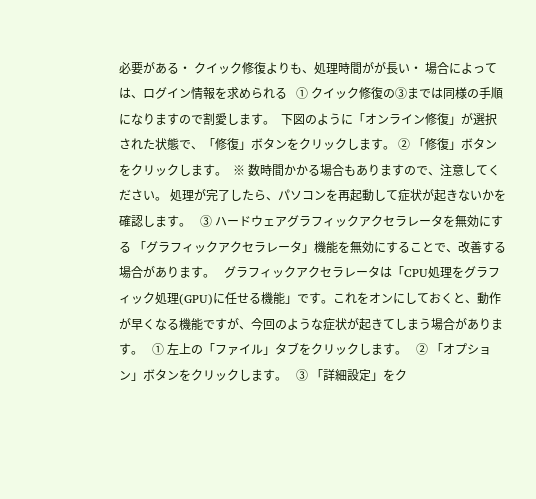必要がある・ クイック修復よりも、処理時間がが長い・ 場合によっては、ログイン情報を求められる   ① クイック修復の③までは同様の手順になりますので割愛します。  下図のように「オンライン修復」が選択された状態で、「修復」ボタンをクリックします。 ② 「修復」ボタンをクリックします。  ※ 数時間かかる場合もありますので、注意してください。 処理が完了したら、パソコンを再起動して症状が起きないかを確認します。   ③ ハードウェアグラフィックアクセラレータを無効にする 「グラフィックアクセラレータ」機能を無効にすることで、改善する場合があります。   グラフィックアクセラレータは「CPU処理をグラフィック処理(GPU)に任せる機能」です。これをオンにしておくと、動作が早くなる機能ですが、今回のような症状が起きてしまう場合があります。   ① 左上の「ファイル」タブをクリックします。   ② 「オプション」ボタンをクリックします。   ③ 「詳細設定」をク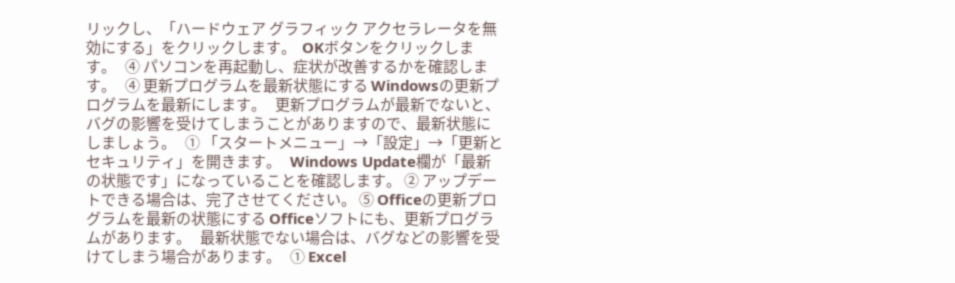リックし、「ハードウェア グラフィック アクセラレータを無効にする」をクリックします。  OKボタンをクリックします。   ④ パソコンを再起動し、症状が改善するかを確認します。   ④ 更新プログラムを最新状態にする Windowsの更新プログラムを最新にします。   更新プログラムが最新でないと、バグの影響を受けてしまうことがありますので、最新状態にしましょう。   ① 「スタートメニュー」→「設定」→「更新とセキュリティ」を開きます。   Windows Update欄が「最新の状態です」になっていることを確認します。 ② アップデートできる場合は、完了させてください。 ⑤ Officeの更新プログラムを最新の状態にする Officeソフトにも、更新プログラムがあります。   最新状態でない場合は、バグなどの影響を受けてしまう場合があります。   ① Excel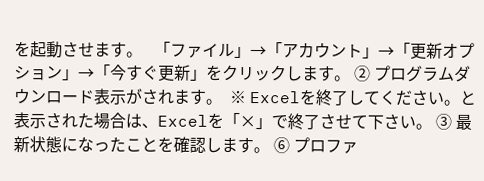を起動させます。   「ファイル」→「アカウント」→「更新オプション」→「今すぐ更新」をクリックします。 ② プログラムダウンロード表示がされます。  ※ Excelを終了してください。と表示された場合は、Excelを「×」で終了させて下さい。 ③ 最新状態になったことを確認します。 ⑥ プロファ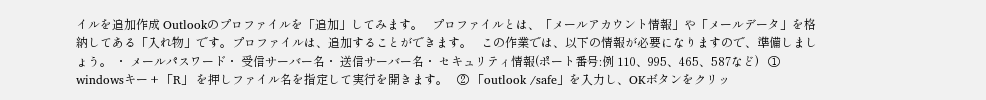イルを追加作成 Outlookのプロファイルを「追加」してみます。   プロファイルとは、「メールアカウント情報」や「メールデータ」を格納してある「入れ物」です。プロファイルは、追加することができます。   この作業では、以下の情報が必要になりますので、準備しましょう。 ・ メールパスワード・ 受信サーバー名・ 送信サーバー名・ セキュリティ情報(ポート番号:例 110、995、465、587など)   ① windowsキー + 「R」 を押しファイル名を指定して実行を開きます。   ② 「outlook /safe」を入力し、OKボタンをクリッ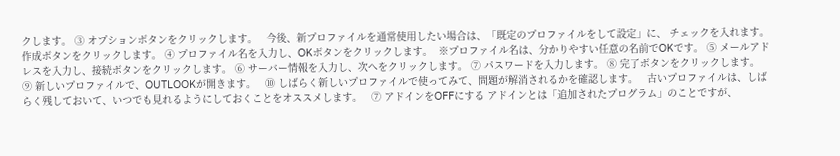クします。 ③ オプションボタンをクリックします。   今後、新プロファイルを通常使用したい場合は、「既定のプロファイルをして設定」に、 チェックを入れます。  作成ボタンをクリックします。 ④ プロファイル名を入力し、OKボタンをクリックします。  ※プロファイル名は、分かりやすい任意の名前でOKです。 ⑤ メールアドレスを入力し、接続ボタンをクリックします。 ⑥ サーバー情報を入力し、次へをクリックします。 ⑦ パスワードを入力します。 ⑧ 完了ボタンをクリックします。 ⑨ 新しいプロファイルで、OUTLOOKが開きます。   ⑩ しばらく新しいプロファイルで使ってみて、問題が解消されるかを確認します。   古いプロファイルは、しばらく残しておいて、いつでも見れるようにしておくことをオススメします。   ⑦ アドインをOFFにする アドインとは「追加されたプログラム」のことですが、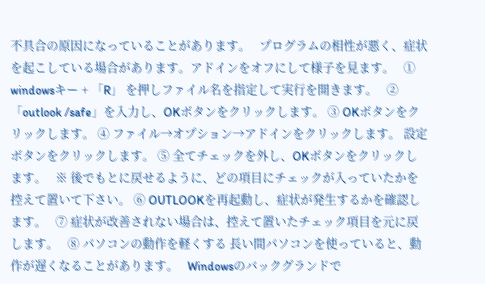不具合の原因になっていることがあります。   プログラムの相性が悪く、症状を起こしている場合があります。アドインをオフにして様子を見ます。   ① windowsキー + 「R」 を押しファイル名を指定して実行を開きます。   ② 「outlook /safe」を入力し、OKボタンをクリックします。 ③ OKボタンをクリックします。 ④ ファイル→オプション→アドインをクリックします。 設定ボタンをクリックします。 ⑤ 全てチェックを外し、OKボタンをクリックします。   ※ 後でもとに戻せるように、どの項目にチェックが入っていたかを控えて置いて下さい。 ⑥ OUTLOOKを再起動し、症状が発生するかを確認します。   ⑦ 症状が改善されない場合は、控えて置いたチェック項目を元に戻します。   ⑧ パソコンの動作を軽くする 長い間パソコンを使っていると、動作が遅くなることがあります。   Windowsのバックグランドで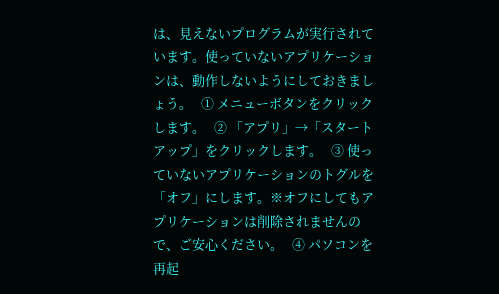は、見えないプログラムが実行されています。使っていないアプリケーションは、動作しないようにしておきましょう。   ① メニューボタンをクリックします。   ② 「アプリ」→「スタートアップ」をクリックします。   ③ 使っていないアプリケーションのトグルを「オフ」にします。※オフにしてもアプリケーションは削除されませんので、ご安心ください。   ④ パソコンを再起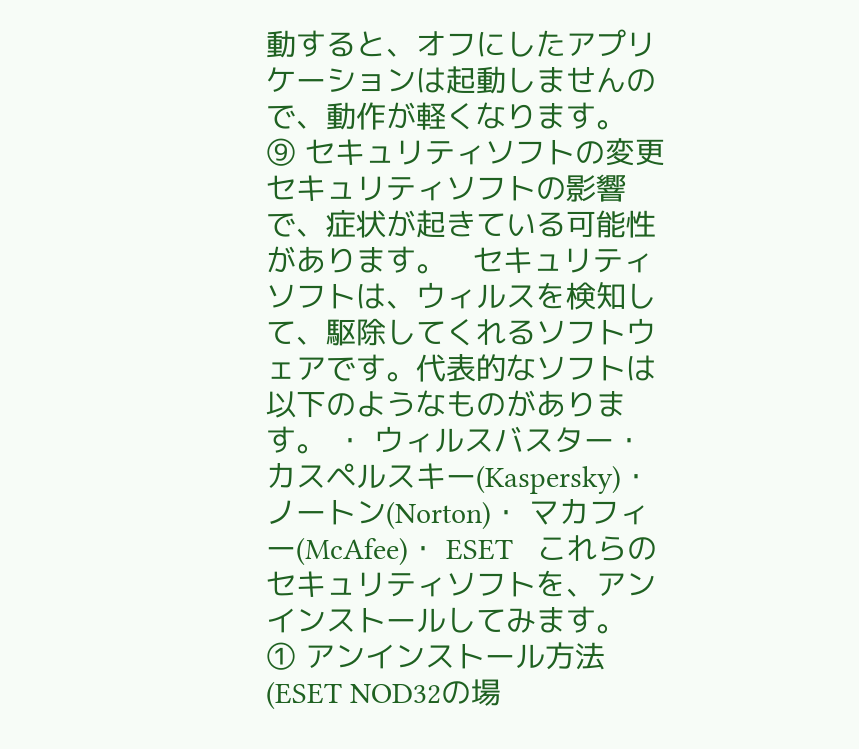動すると、オフにしたアプリケーションは起動しませんので、動作が軽くなります。   ⑨ セキュリティソフトの変更 セキュリティソフトの影響で、症状が起きている可能性があります。   セキュリティソフトは、ウィルスを検知して、駆除してくれるソフトウェアです。代表的なソフトは以下のようなものがあります。 ・ ウィルスバスター・ カスペルスキー(Kaspersky)・ ノートン(Norton)・ マカフィー(McAfee)・ ESET   これらのセキュリティソフトを、アンインストールしてみます。   ① アンインストール方法(ESET NOD32の場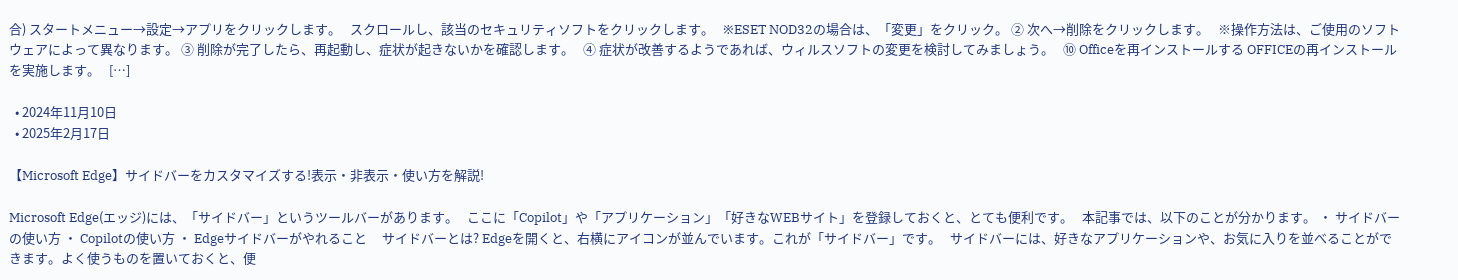合) スタートメニュー→設定→アプリをクリックします。   スクロールし、該当のセキュリティソフトをクリックします。   ※ESET NOD32の場合は、「変更」をクリック。 ② 次へ→削除をクリックします。   ※操作方法は、ご使用のソフトウェアによって異なります。 ③ 削除が完了したら、再起動し、症状が起きないかを確認します。   ④ 症状が改善するようであれば、ウィルスソフトの変更を検討してみましょう。   ⑩ Officeを再インストールする OFFICEの再インストールを実施します。   […]

  • 2024年11月10日
  • 2025年2月17日

【Microsoft Edge】サイドバーをカスタマイズする!表示・非表示・使い方を解説!

Microsoft Edge(エッジ)には、「サイドバー」というツールバーがあります。   ここに「Copilot」や「アプリケーション」「好きなWEBサイト」を登録しておくと、とても便利です。   本記事では、以下のことが分かります。 ・ サイドバーの使い方 ・ Copilotの使い方 ・ Edgeサイドバーがやれること     サイドバーとは? Edgeを開くと、右横にアイコンが並んでいます。これが「サイドバー」です。   サイドバーには、好きなアプリケーションや、お気に入りを並べることができます。よく使うものを置いておくと、便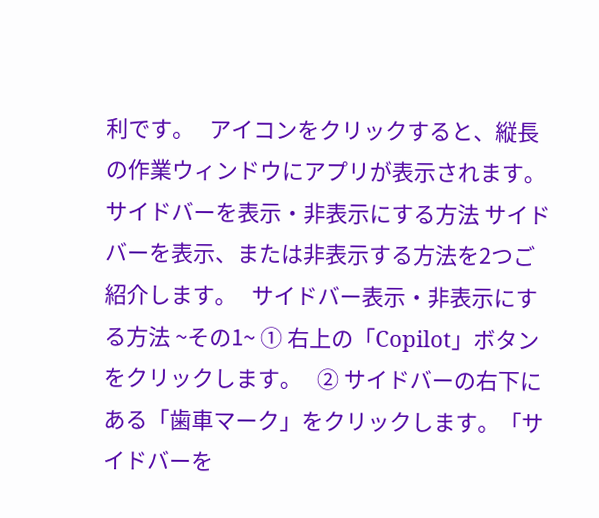利です。   アイコンをクリックすると、縦長の作業ウィンドウにアプリが表示されます。   サイドバーを表示・非表示にする方法 サイドバーを表示、または非表示する方法を2つご紹介します。   サイドバー表示・非表示にする方法 ~その1~ ① 右上の「Copilot」ボタンをクリックします。   ② サイドバーの右下にある「歯車マーク」をクリックします。「サイドバーを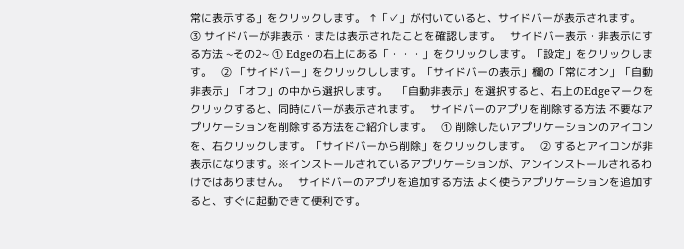常に表示する」をクリックします。 ↑「✓」が付いていると、サイドバーが表示されます。   ③ サイドバーが非表示・または表示されたことを確認します。   サイドバー表示・非表示にする方法 ~その2~ ① Edgeの右上にある「・・・」をクリックします。「設定」をクリックします。   ② 「サイドバー」をクリックしします。「サイドバーの表示」欄の「常にオン」「自動非表示」「オフ」の中から選択します。   「自動非表示」を選択すると、右上のEdgeマークをクリックすると、同時にバーが表示されます。   サイドバーのアプリを削除する方法 不要なアプリケーションを削除する方法をご紹介します。   ① 削除したいアプリケーションのアイコンを、右クリックします。「サイドバーから削除」をクリックします。   ② するとアイコンが非表示になります。※インストールされているアプリケーションが、アンインストールされるわけではありません。   サイドバーのアプリを追加する方法 よく使うアプリケーションを追加すると、すぐに起動できて便利です。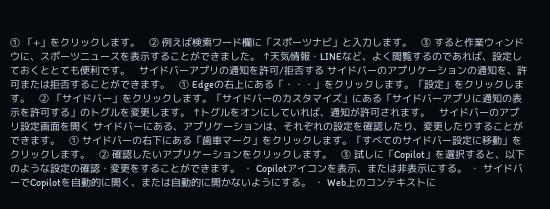① 「+」をクリックします。   ② 例えば検索ワード欄に「スポーツナビ」と入力します。   ③ すると作業ウィンドウに、スポーツニュースを表示することができました。 ↑天気情報・LINEなど、よく閲覧するのであれば、設定しておくととても便利です。   サイドバーアプリの通知を許可/拒否する サイドバーのアプリケーションの通知を、許可または拒否することができます。   ① Edgeの右上にある「・・・」をクリックします。「設定」をクリックします。   ② 「サイドバー」をクリックします。「サイドバーのカスタマイズ」にある「サイドバーアプリに通知の表示を許可する」のトグルを変更します。 ↑トグルをオンにしていれば、通知が許可されます。   サイドバーのアプリ設定画面を開く サイドバーにある、アプリケーションは、それぞれの設定を確認したり、変更したりすることができます。   ① サイドバーの右下にある「歯車マーク」をクリックします。「すべてのサイドバー設定に移動」をクリックします。   ② 確認したいアプリケーションをクリックします。   ③ 試しに「Copilot」を選択すると、以下のような設定の確認・変更をすることができます。 ・ Copilotアイコンを表示、または非表示にする。 ・ サイドバーでCopilotを自動的に開く、または自動的に開かないようにする。 ・ Web上のコンテキストに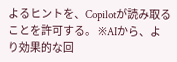よるヒントを、Copilotが読み取ることを許可する。 ※AIから、より効果的な回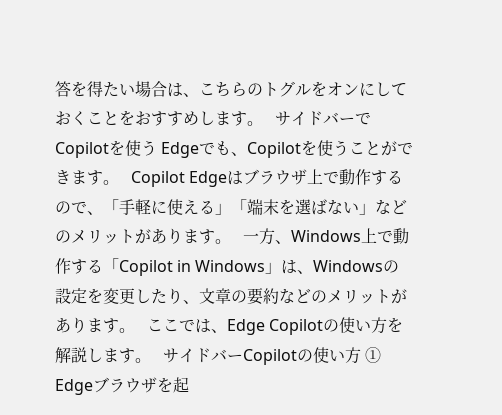答を得たい場合は、こちらのトグルをオンにしておくことをおすすめします。   サイドバーでCopilotを使う Edgeでも、Copilotを使うことができます。   Copilot Edgeはブラウザ上で動作するので、「手軽に使える」「端末を選ばない」などのメリットがあります。   一方、Windows上で動作する「Copilot in Windows」は、Windowsの設定を変更したり、文章の要約などのメリットがあります。   ここでは、Edge Copilotの使い方を解説します。   サイドバーCopilotの使い方 ① Edgeブラウザを起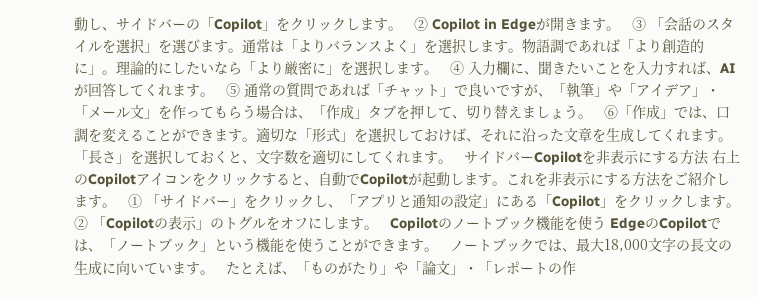動し、サイドバーの「Copilot」をクリックします。   ② Copilot in Edgeが開きます。   ③ 「会話のスタイルを選択」を選びます。通常は「よりバランスよく」を選択します。物語調であれば「より創造的に」。理論的にしたいなら「より厳密に」を選択します。   ④ 入力欄に、聞きたいことを入力すれば、AIが回答してくれます。   ⑤ 通常の質問であれば「チャット」で良いですが、「執筆」や「アイデア」・「メール文」を作ってもらう場合は、「作成」タブを押して、切り替えましょう。   ⑥「作成」では、口調を変えることができます。適切な「形式」を選択しておけば、それに沿った文章を生成してくれます。「長さ」を選択しておくと、文字数を適切にしてくれます。   サイドバーCopilotを非表示にする方法 右上のCopilotアイコンをクリックすると、自動でCopilotが起動します。これを非表示にする方法をご紹介します。   ① 「サイドバー」をクリックし、「アプリと通知の設定」にある「Copilot」をクリックします。   ② 「Copilotの表示」のトグルをオフにします。   Copilotのノートブック機能を使う EdgeのCopilotでは、「ノートブック」という機能を使うことができます。   ノートブックでは、最大18,000文字の長文の生成に向いています。   たとえば、「ものがたり」や「論文」・「レポートの作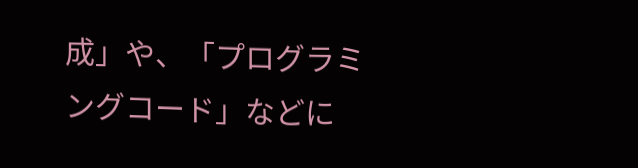成」や、「プログラミングコード」などに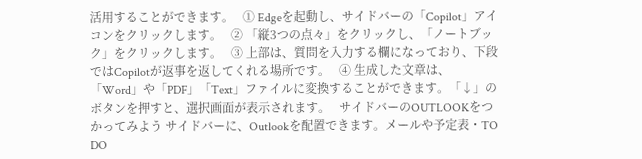活用することができます。   ① Edgeを起動し、サイドバーの「Copilot」アイコンをクリックします。   ② 「縦3つの点々」をクリックし、「ノートブック」をクリックします。   ③ 上部は、質問を入力する欄になっており、下段ではCopilotが返事を返してくれる場所です。   ④ 生成した文章は、「Word」や「PDF」「Text」ファイルに変換することができます。「↓」のボタンを押すと、選択画面が表示されます。   サイドバーのOUTLOOKをつかってみよう サイドバーに、Outlookを配置できます。メールや予定表・TO DO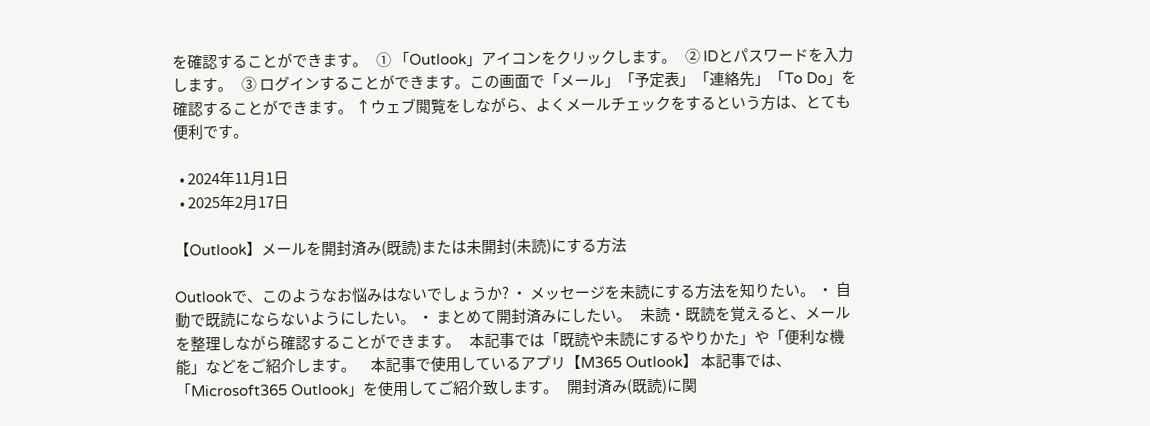を確認することができます。   ① 「Outlook」アイコンをクリックします。   ② IDとパスワードを入力します。   ③ ログインすることができます。この画面で「メール」「予定表」「連絡先」「To Do」を確認することができます。 ↑ウェブ閲覧をしながら、よくメールチェックをするという方は、とても便利です。

  • 2024年11月1日
  • 2025年2月17日

【Outlook】メールを開封済み(既読)または未開封(未読)にする方法

Outlookで、このようなお悩みはないでしょうか? ・ メッセージを未読にする方法を知りたい。 ・ 自動で既読にならないようにしたい。 ・ まとめて開封済みにしたい。   未読・既読を覚えると、メールを整理しながら確認することができます。   本記事では「既読や未読にするやりかた」や「便利な機能」などをご紹介します。     本記事で使用しているアプリ【M365 Outlook】 本記事では、「Microsoft365 Outlook」を使用してご紹介致します。   開封済み(既読)に関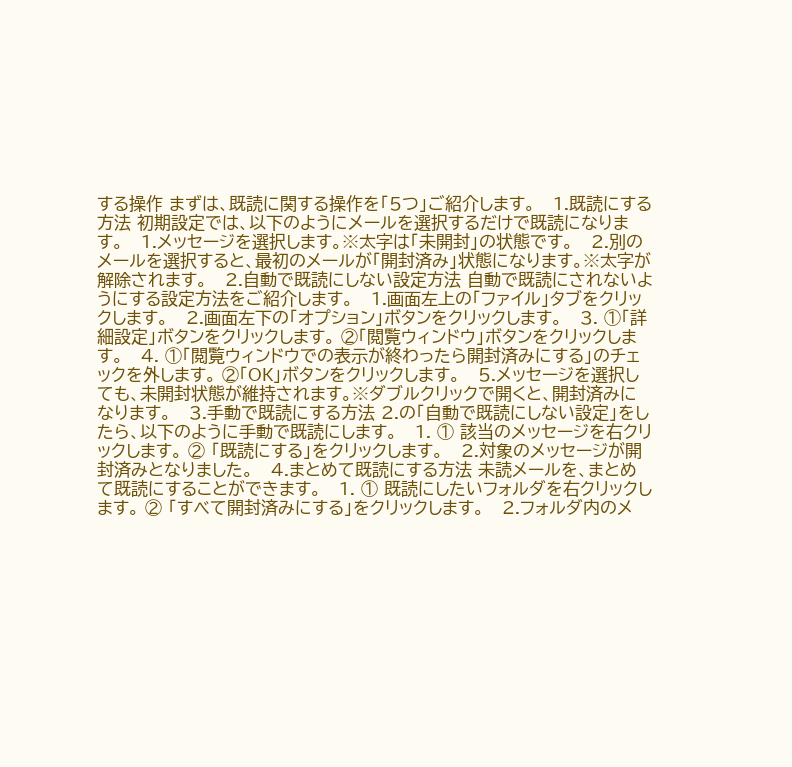する操作 まずは、既読に関する操作を「5つ」ご紹介します。   1.既読にする方法 初期設定では、以下のようにメールを選択するだけで既読になります。   1.メッセージを選択します。※太字は「未開封」の状態です。   2.別のメールを選択すると、最初のメールが「開封済み」状態になります。※太字が解除されます。   2.自動で既読にしない設定方法 自動で既読にされないようにする設定方法をご紹介します。   1.画面左上の「ファイル」タブをクリックします。   2.画面左下の「オプション」ボタンをクリックします。   3. ①「詳細設定」ボタンをクリックします。 ②「閲覧ウィンドウ」ボタンをクリックします。   4. ①「閲覧ウィンドウでの表示が終わったら開封済みにする」のチェックを外します。 ②「OK」ボタンをクリックします。   5.メッセージを選択しても、未開封状態が維持されます。※ダブルクリックで開くと、開封済みになります。   3.手動で既読にする方法 2.の「自動で既読にしない設定」をしたら、以下のように手動で既読にします。   1. ① 該当のメッセージを右クリックします。 ② 「既読にする」をクリックします。   2.対象のメッセージが開封済みとなりました。   4.まとめて既読にする方法 未読メールを、まとめて既読にすることができます。   1. ① 既読にしたいフォルダを右クリックします。 ② 「すべて開封済みにする」をクリックします。   2.フォルダ内のメ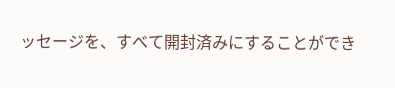ッセージを、すべて開封済みにすることができ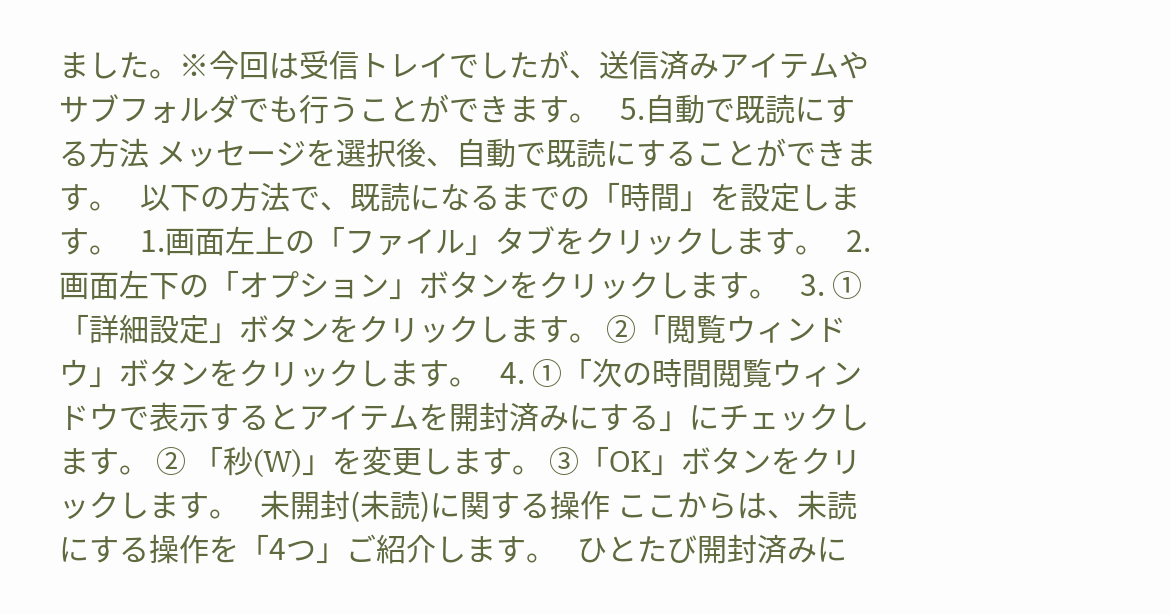ました。※今回は受信トレイでしたが、送信済みアイテムやサブフォルダでも行うことができます。   5.自動で既読にする方法 メッセージを選択後、自動で既読にすることができます。   以下の方法で、既読になるまでの「時間」を設定します。   1.画面左上の「ファイル」タブをクリックします。   2.画面左下の「オプション」ボタンをクリックします。   3. ①「詳細設定」ボタンをクリックします。 ②「閲覧ウィンドウ」ボタンをクリックします。   4. ①「次の時間閲覧ウィンドウで表示するとアイテムを開封済みにする」にチェックします。 ② 「秒(W)」を変更します。 ③「OK」ボタンをクリックします。   未開封(未読)に関する操作 ここからは、未読にする操作を「4つ」ご紹介します。   ひとたび開封済みに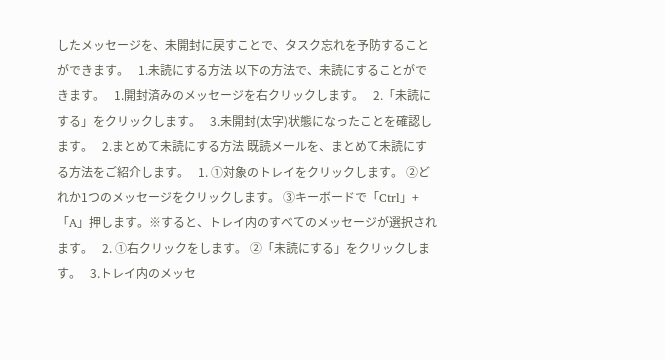したメッセージを、未開封に戻すことで、タスク忘れを予防することができます。   1.未読にする方法 以下の方法で、未読にすることができます。   1.開封済みのメッセージを右クリックします。   2.「未読にする」をクリックします。   3.未開封(太字)状態になったことを確認します。   2.まとめて未読にする方法 既読メールを、まとめて未読にする方法をご紹介します。   1. ①対象のトレイをクリックします。 ②どれか1つのメッセージをクリックします。 ③キーボードで「Ctrl」+「A」押します。※すると、トレイ内のすべてのメッセージが選択されます。   2. ①右クリックをします。 ②「未読にする」をクリックします。   3.トレイ内のメッセ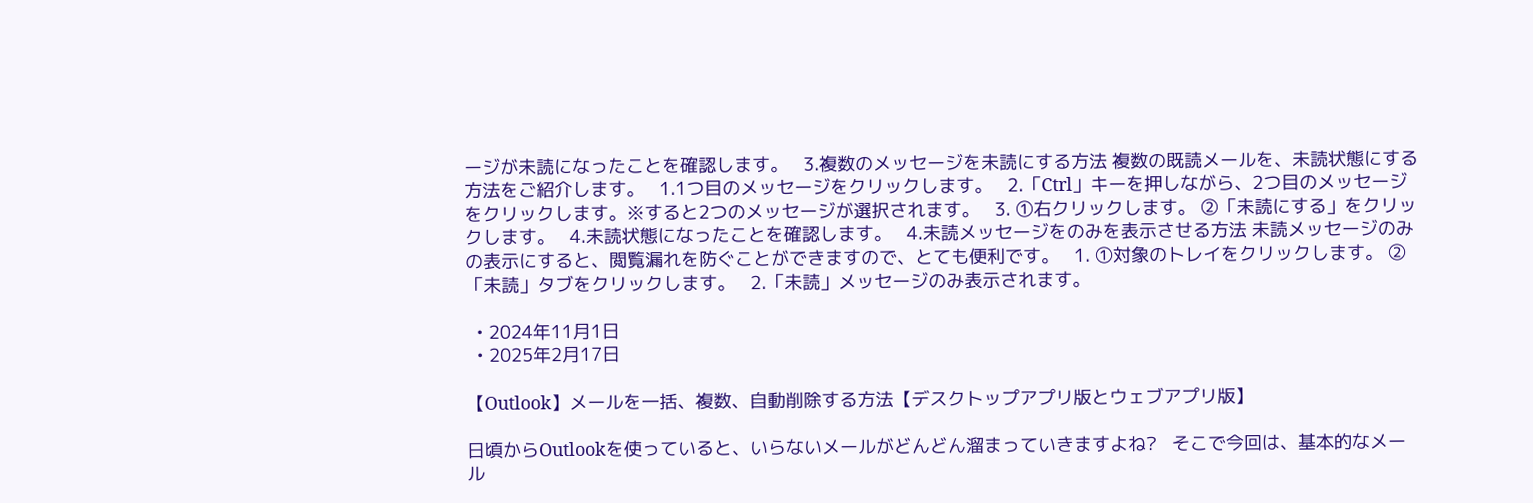ージが未読になったことを確認します。   3.複数のメッセージを未読にする方法 複数の既読メールを、未読状態にする方法をご紹介します。   1.1つ目のメッセージをクリックします。   2.「Ctrl」キーを押しながら、2つ目のメッセージをクリックします。※すると2つのメッセージが選択されます。   3. ①右クリックします。 ②「未読にする」をクリックします。   4.未読状態になったことを確認します。   4.未読メッセージをのみを表示させる方法 未読メッセージのみの表示にすると、閲覧漏れを防ぐことができますので、とても便利です。   1. ①対象のトレイをクリックします。 ②「未読」タブをクリックします。   2.「未読」メッセージのみ表示されます。

  • 2024年11月1日
  • 2025年2月17日

【Outlook】メールを一括、複数、自動削除する方法【デスクトップアプリ版とウェブアプリ版】

日頃からOutlookを使っていると、いらないメールがどんどん溜まっていきますよね?   そこで今回は、基本的なメール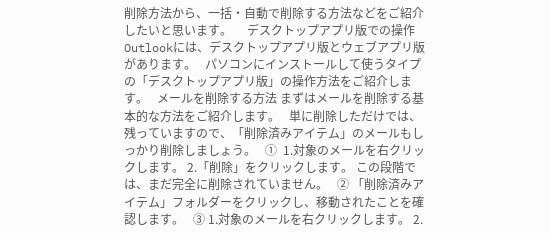削除方法から、一括・自動で削除する方法などをご紹介したいと思います。     デスクトップアプリ版での操作 Outlookには、デスクトップアプリ版とウェブアプリ版があります。   パソコンにインストールして使うタイプの「デスクトップアプリ版」の操作方法をご紹介します。   メールを削除する方法 まずはメールを削除する基本的な方法をご紹介します。   単に削除しただけでは、残っていますので、「削除済みアイテム」のメールもしっかり削除しましょう。   ①  1.対象のメールを右クリックします。 2.「削除」をクリックします。 この段階では、まだ完全に削除されていません。   ② 「削除済みアイテム」フォルダーをクリックし、移動されたことを確認します。   ③ 1.対象のメールを右クリックします。 2.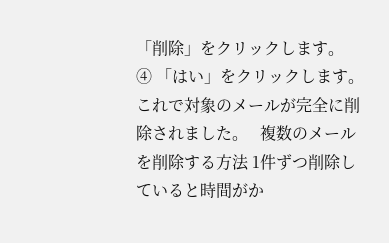「削除」をクリックします。   ④ 「はい」をクリックします。 これで対象のメールが完全に削除されました。   複数のメールを削除する方法 1件ずつ削除していると時間がか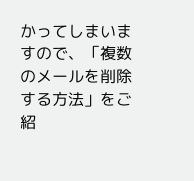かってしまいますので、「複数のメールを削除する方法」をご紹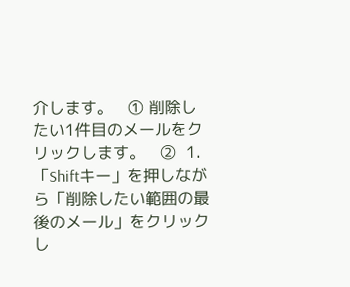介します。   ① 削除したい1件目のメールをクリックします。   ②  1.「Shiftキー」を押しながら「削除したい範囲の最後のメール」をクリックし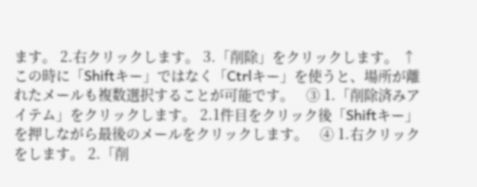ます。 2.右クリックします。 3.「削除」をクリックします。 ↑この時に「Shiftキー」ではなく「Ctrlキー」を使うと、場所が離れたメールも複数選択することが可能です。   ③ 1.「削除済みアイテム」をクリックします。 2.1件目をクリック後「Shiftキー」を押しながら最後のメールをクリックします。   ④ 1.右クリックをします。 2.「削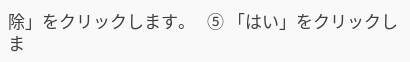除」をクリックします。   ⑤ 「はい」をクリックしま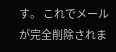す。 これでメールが完全削除されま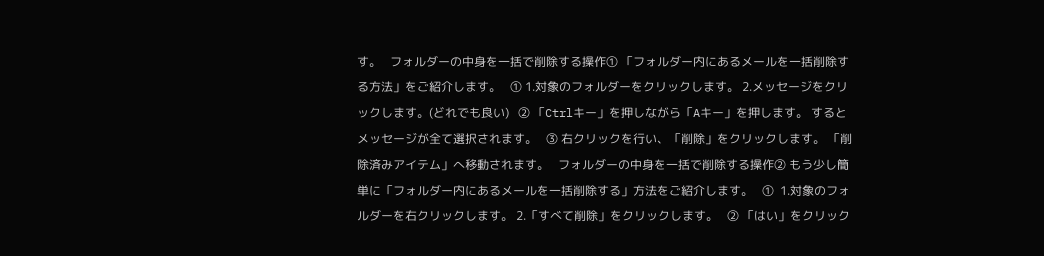す。   フォルダーの中身を一括で削除する操作① 「フォルダー内にあるメールを一括削除する方法」をご紹介します。   ① 1.対象のフォルダーをクリックします。 2.メッセージをクリックします。(どれでも良い)   ② 「Ctrlキー」を押しながら「Aキー」を押します。 するとメッセージが全て選択されます。   ③ 右クリックを行い、「削除」をクリックします。 「削除済みアイテム」へ移動されます。   フォルダーの中身を一括で削除する操作② もう少し簡単に「フォルダー内にあるメールを一括削除する」方法をご紹介します。   ①  1.対象のフォルダーを右クリックします。 2.「すべて削除」をクリックします。   ② 「はい」をクリック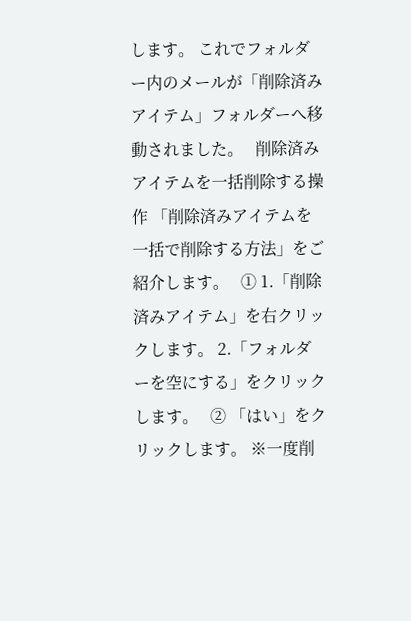します。 これでフォルダー内のメールが「削除済みアイテム」フォルダーへ移動されました。   削除済みアイテムを一括削除する操作 「削除済みアイテムを一括で削除する方法」をご紹介します。   ① 1.「削除済みアイテム」を右クリックします。 2.「フォルダーを空にする」をクリックします。   ② 「はい」をクリックします。 ※一度削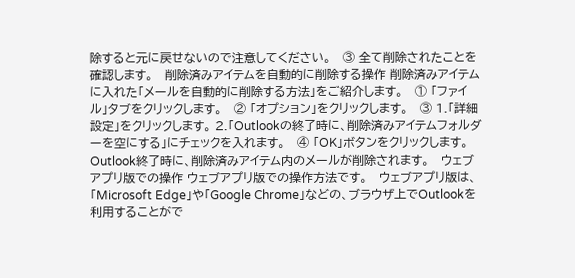除すると元に戻せないので注意してください。   ③ 全て削除されたことを確認します。   削除済みアイテムを自動的に削除する操作 削除済みアイテムに入れた「メールを自動的に削除する方法」をご紹介します。   ① 「ファイル」タブをクリックします。   ② 「オプション」をクリックします。   ③ 1.「詳細設定」をクリックします。 2.「Outlookの終了時に、削除済みアイテムフォルダーを空にする」にチェックを入れます。   ④ 「OK」ボタンをクリックします。 Outlook終了時に、削除済みアイテム内のメールが削除されます。   ウェブアプリ版での操作 ウェブアプリ版での操作方法です。   ウェブアプリ版は、「Microsoft Edge」や「Google Chrome」などの、ブラウザ上でOutlookを利用することがで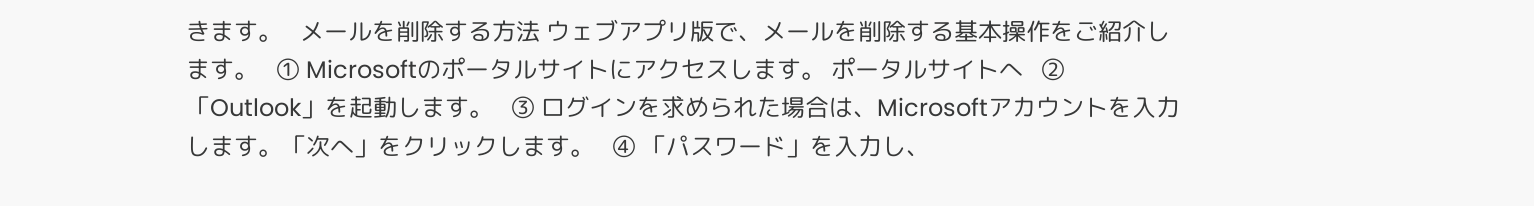きます。   メールを削除する方法 ウェブアプリ版で、メールを削除する基本操作をご紹介します。   ① Microsoftのポータルサイトにアクセスします。 ポータルサイトへ   ② 「Outlook」を起動します。   ③ ログインを求められた場合は、Microsoftアカウントを入力します。「次へ」をクリックします。   ④ 「パスワード」を入力し、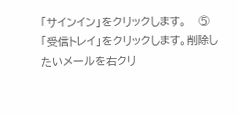「サインイン」をクリックします。   ⑤ 「受信トレイ」をクリックします。削除したいメールを右クリ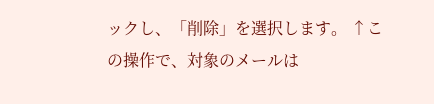ックし、「削除」を選択します。 ↑この操作で、対象のメールは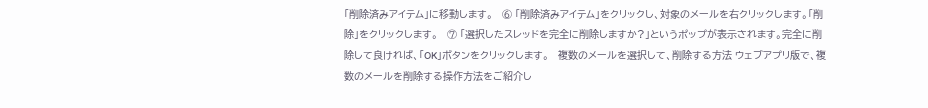「削除済みアイテム」に移動します。   ⑥ 「削除済みアイテム」をクリックし、対象のメールを右クリックします。「削除」をクリックします。   ⑦ 「選択したスレッドを完全に削除しますか?」というポップが表示されます。完全に削除して良ければ、「OK」ボタンをクリックします。   複数のメールを選択して、削除する方法 ウェブアプリ版で、複数のメールを削除する操作方法をご紹介し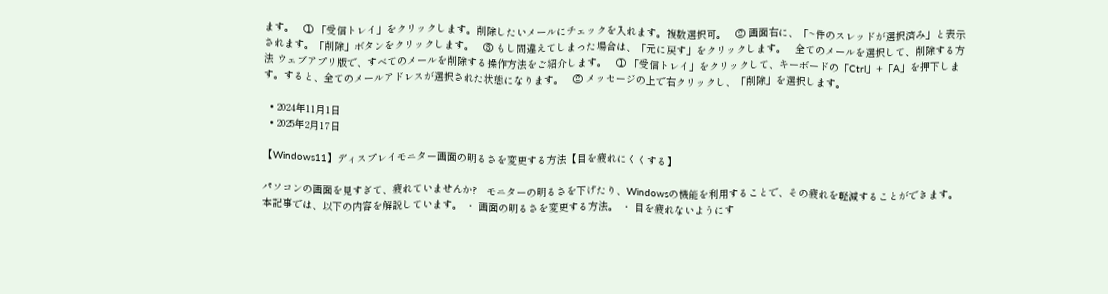ます。   ① 「受信トレイ」をクリックします。削除したいメールにチェックを入れます。複数選択可。   ② 画面右に、「~件のスレッドが選択済み」と表示されます。「削除」ボタンをクリックします。   ③ もし間違えてしまった場合は、「元に戻す」をクリックします。   全てのメールを選択して、削除する方法 ウェブアプリ版で、すべてのメールを削除する操作方法をご紹介します。   ① 「受信トレイ」をクリックして、キーボードの「Ctrl」+「A」を押下します。すると、全てのメールアドレスが選択された状態になります。   ② メッセージの上で右クリックし、「削除」を選択します。

  • 2024年11月1日
  • 2025年2月17日

【Windows11】ディスプレイモニター画面の明るさを変更する方法【目を疲れにくくする】

パソコンの画面を見すぎて、疲れていませんか?   モニターの明るさを下げたり、Windowsの機能を利用することで、その疲れを軽減することができます。   本記事では、以下の内容を解説しています。 ・ 画面の明るさを変更する方法。 ・ 目を疲れないようにす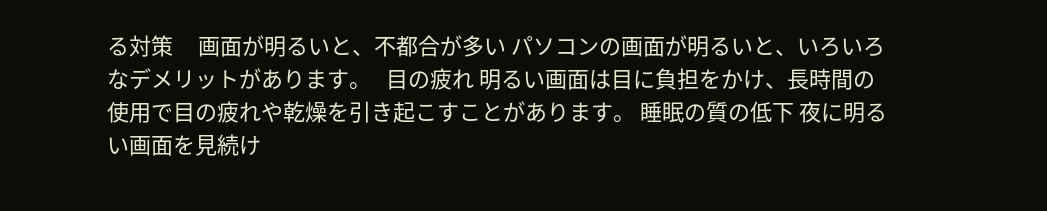る対策     画面が明るいと、不都合が多い パソコンの画面が明るいと、いろいろなデメリットがあります。   目の疲れ 明るい画面は目に負担をかけ、長時間の使用で目の疲れや乾燥を引き起こすことがあります。 睡眠の質の低下 夜に明るい画面を見続け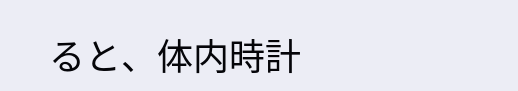ると、体内時計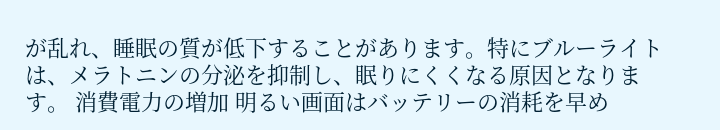が乱れ、睡眠の質が低下することがあります。特にブルーライトは、メラトニンの分泌を抑制し、眠りにくくなる原因となります。 消費電力の増加 明るい画面はバッテリーの消耗を早め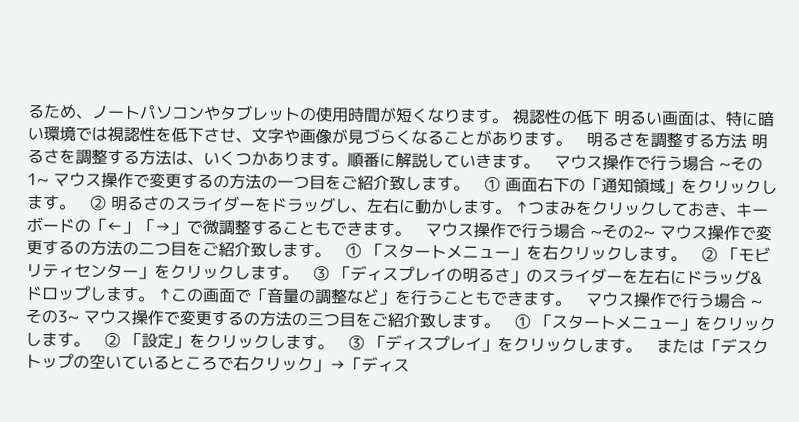るため、ノートパソコンやタブレットの使用時間が短くなります。 視認性の低下 明るい画面は、特に暗い環境では視認性を低下させ、文字や画像が見づらくなることがあります。   明るさを調整する方法 明るさを調整する方法は、いくつかあります。順番に解説していきます。   マウス操作で行う場合 ~その1~ マウス操作で変更するの方法の一つ目をご紹介致します。   ① 画面右下の「通知領域」をクリックします。   ② 明るさのスライダーをドラッグし、左右に動かします。 ↑つまみをクリックしておき、キーボードの「←」「→」で微調整することもできます。   マウス操作で行う場合 ~その2~ マウス操作で変更するの方法の二つ目をご紹介致します。   ① 「スタートメニュー」を右クリックします。   ② 「モビリティセンター」をクリックします。   ③ 「ディスプレイの明るさ」のスライダーを左右にドラッグ&ドロップします。 ↑この画面で「音量の調整など」を行うこともできます。   マウス操作で行う場合 ~その3~ マウス操作で変更するの方法の三つ目をご紹介致します。   ① 「スタートメニュー」をクリックします。   ② 「設定」をクリックします。   ③ 「ディスプレイ」をクリックします。   または「デスクトップの空いているところで右クリック」→「ディス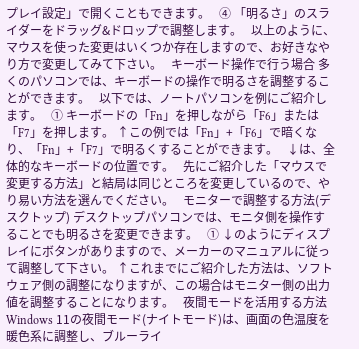プレイ設定」で開くこともできます。   ④ 「明るさ」のスライダーをドラッグ&ドロップで調整します。   以上のように、マウスを使った変更はいくつか存在しますので、お好きなやり方で変更してみて下さい。   キーボード操作で行う場合 多くのパソコンでは、キーボードの操作で明るさを調整することができます。   以下では、ノートパソコンを例にご紹介します。   ① キーボードの「Fn」を押しながら「F6」または「F7」を押します。 ↑この例では「Fn」+「F6」で暗くなり、「Fn」+「F7」で明るくすることができます。   ↓は、全体的なキーボードの位置です。   先にご紹介した「マウスで変更する方法」と結局は同じところを変更しているので、やり易い方法を選んでください。   モニターで調整する方法(デスクトップ) デスクトップパソコンでは、モニタ側を操作することでも明るさを変更できます。   ① ↓のようにディスプレイにボタンがありますので、メーカーのマニュアルに従って調整して下さい。 ↑これまでにご紹介した方法は、ソフトウェア側の調整になりますが、この場合はモニター側の出力値を調整することになります。   夜間モードを活用する方法 Windows 11の夜間モード(ナイトモード)は、画面の色温度を暖色系に調整し、ブルーライ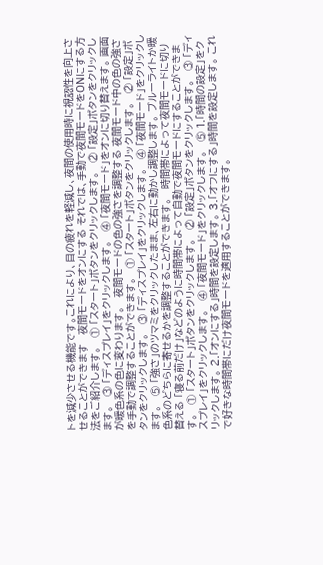トを減少させる機能です。これにより、目の疲れを軽減し、夜間の使用時に視認性を向上させることができます   夜間モードをオンにする それでは、手動で夜間モードをONにする方法をご紹介します。   ① 「スタート」ボタンをクリックします。   ② 「設定」ボタンをクリックします。   ③ 「ディスプレイ」をクリックします。   ④ 「夜間モード」をオンに切り替えます。 画面が暖色系の色に変わります。   夜間モードの色の強さを調整する 夜間モード中の色の強さを手動で調整することができます。   ① 「スタート」ボタンをクリックします。   ② 「設定」ボタンをクリックします。   ③ 「ディスプレイ」をクリックします。   ④ 「夜間モード」をクリックします。   ⑤ 「強さ」のツマミをクリックしたまま、左右に動かし調整します。 ブルーライトか暖色系のどちらに寄せるかを調整することができます。   時間帯によって夜間モードに切り替える 「寝る前だけ」などのように時間帯によって自動で夜間モードにすることができます。   ① 「スタート」ボタンをクリックします。   ② 「設定」ボタンをクリックします。   ③ 「ディスプレイ」をクリックします。   ④ 「夜間モード」をクリックします。   ⑤ 1.「時間の設定」をクリックします。 2.「オンにする」時間を設定します。 3.「オフにする」時間を設定します。 これで好きな時間帯にだけ夜間モードを適用することができます。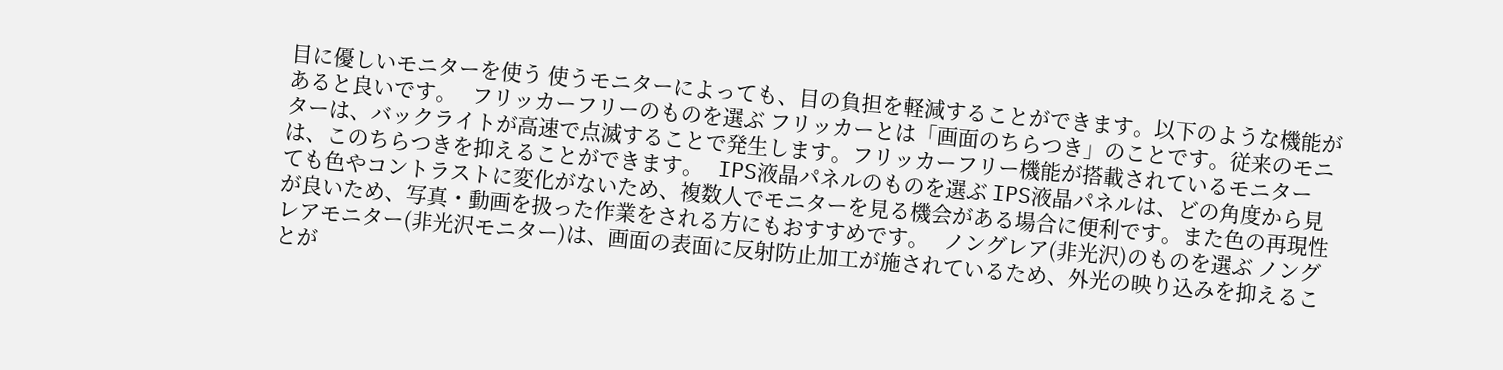目に優しいモニターを使う 使うモニターによっても、目の負担を軽減することができます。以下のような機能があると良いです。   フリッカーフリーのものを選ぶ フリッカーとは「画面のちらつき」のことです。従来のモニターは、バックライトが高速で点滅することで発生します。フリッカーフリー機能が搭載されているモニターは、このちらつきを抑えることができます。   IPS液晶パネルのものを選ぶ IPS液晶パネルは、どの角度から見ても色やコントラストに変化がないため、複数人でモニターを見る機会がある場合に便利です。また色の再現性が良いため、写真・動画を扱った作業をされる方にもおすすめです。   ノングレア(非光沢)のものを選ぶ ノングレアモニター(非光沢モニター)は、画面の表面に反射防止加工が施されているため、外光の映り込みを抑えることが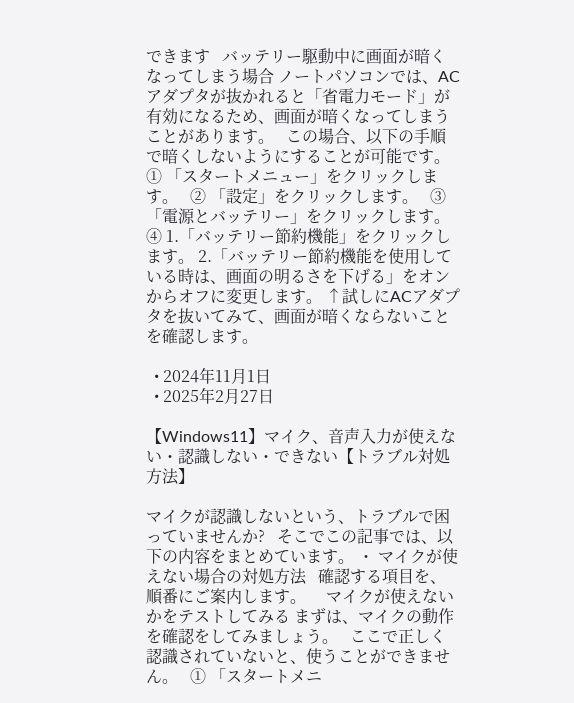できます   バッテリー駆動中に画面が暗くなってしまう場合 ノートパソコンでは、ACアダプタが抜かれると「省電力モード」が有効になるため、画面が暗くなってしまうことがあります。   この場合、以下の手順で暗くしないようにすることが可能です。   ① 「スタートメニュー」をクリックします。   ② 「設定」をクリックします。   ③ 「電源とバッテリー」をクリックします。   ④ 1.「バッテリー節約機能」をクリックします。 2.「バッテリー節約機能を使用している時は、画面の明るさを下げる」をオンからオフに変更します。 ↑試しにACアダプタを抜いてみて、画面が暗くならないことを確認します。

  • 2024年11月1日
  • 2025年2月27日

【Windows11】マイク、音声入力が使えない・認識しない・できない【トラブル対処方法】

マイクが認識しないという、トラブルで困っていませんか?   そこでこの記事では、以下の内容をまとめています。 ・ マイクが使えない場合の対処方法   確認する項目を、順番にご案内します。     マイクが使えないかをテストしてみる まずは、マイクの動作を確認をしてみましょう。   ここで正しく認識されていないと、使うことができません。   ① 「スタートメニ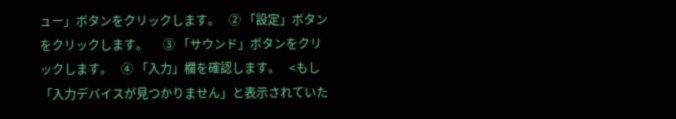ュー」ボタンをクリックします。   ② 「設定」ボタンをクリックします。     ③ 「サウンド」ボタンをクリックします。   ④ 「入力」欄を確認します。   <もし「入力デバイスが見つかりません」と表示されていた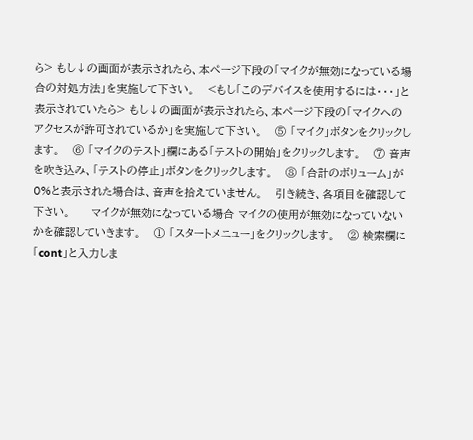ら> もし↓の画面が表示されたら、本ページ下段の「マイクが無効になっている場合の対処方法」を実施して下さい。   <もし「このデバイスを使用するには・・・」と表示されていたら> もし↓の画面が表示されたら、本ページ下段の「マイクへのアクセスが許可されているか」を実施して下さい。   ⑤ 「マイク」ボタンをクリックします。   ⑥ 「マイクのテスト」欄にある「テストの開始」をクリックします。   ⑦ 音声を吹き込み、「テストの停止」ボタンをクリックします。   ⑧ 「合計のボリューム」が0%と表示された場合は、音声を拾えていません。   引き続き、各項目を確認して下さい。     マイクが無効になっている場合 マイクの使用が無効になっていないかを確認していきます。   ① 「スタートメニュー」をクリックします。   ② 検索欄に「cont」と入力しま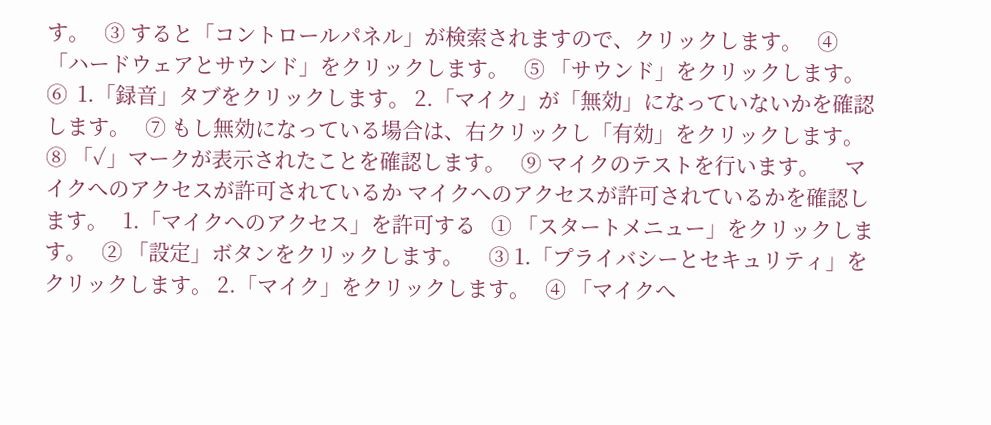す。   ③ すると「コントロールパネル」が検索されますので、クリックします。   ④ 「ハードウェアとサウンド」をクリックします。   ⑤ 「サウンド」をクリックします。   ⑥  1.「録音」タブをクリックします。 2.「マイク」が「無効」になっていないかを確認します。   ⑦ もし無効になっている場合は、右クリックし「有効」をクリックします。   ⑧ 「✓」マークが表示されたことを確認します。   ⑨ マイクのテストを行います。     マイクへのアクセスが許可されているか マイクへのアクセスが許可されているかを確認します。   1.「マイクへのアクセス」を許可する   ① 「スタートメニュー」をクリックします。   ② 「設定」ボタンをクリックします。     ③ 1.「プライバシーとセキュリティ」をクリックします。 2.「マイク」をクリックします。   ④ 「マイクへ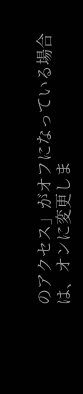のアクセス」がオフになっている場合は、オンに変更しま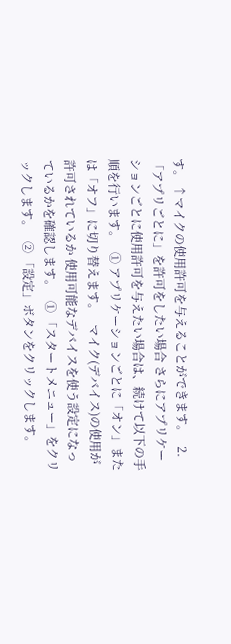す。 ↑マイクの使用許可を与えることができます。   2.「アプリごとに」を許可をしたい場合 さらにアプリケーションごとに使用許可を与えたい場合は、続けて以下の手順を行います。   ① アプリケーションごとに「オン」または「オフ」に切り替えます。   マイク(デバイス)の使用が許可されているか 使用可能なデバイスを使う設定になっているかを確認します。   ① 「スタートメニュー」をクリックします。   ② 「設定」ボタンをクリックします。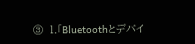③  1.「Bluetoothとデバイ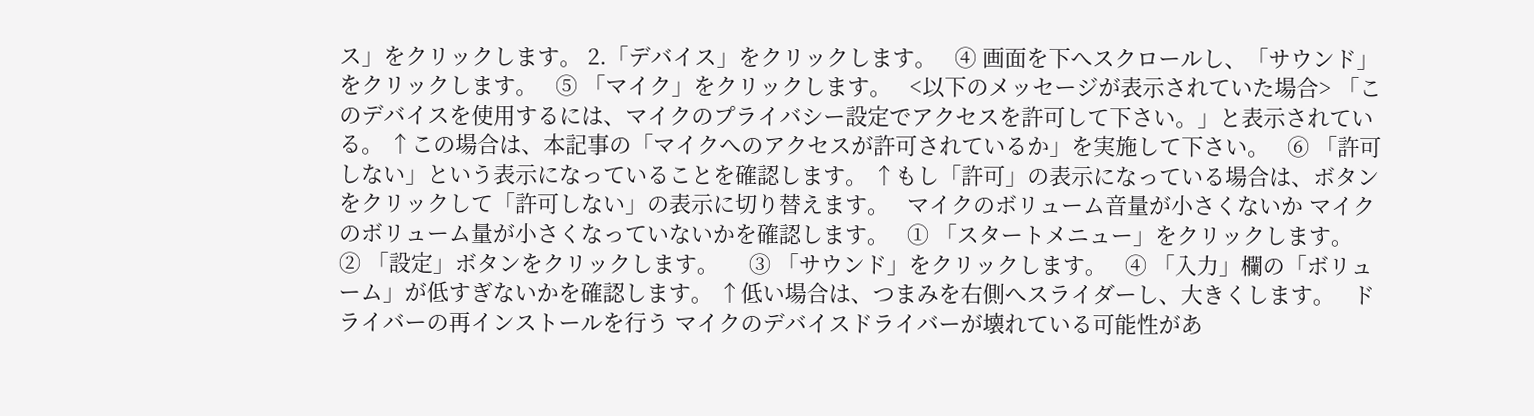ス」をクリックします。 2.「デバイス」をクリックします。   ④ 画面を下へスクロールし、「サウンド」をクリックします。   ⑤ 「マイク」をクリックします。   <以下のメッセージが表示されていた場合> 「このデバイスを使用するには、マイクのプライバシー設定でアクセスを許可して下さい。」と表示されている。 ↑この場合は、本記事の「マイクへのアクセスが許可されているか」を実施して下さい。   ⑥ 「許可しない」という表示になっていることを確認します。 ↑もし「許可」の表示になっている場合は、ボタンをクリックして「許可しない」の表示に切り替えます。   マイクのボリューム音量が小さくないか マイクのボリューム量が小さくなっていないかを確認します。   ① 「スタートメニュー」をクリックします。   ② 「設定」ボタンをクリックします。     ③ 「サウンド」をクリックします。   ④ 「入力」欄の「ボリューム」が低すぎないかを確認します。 ↑低い場合は、つまみを右側へスライダーし、大きくします。   ドライバーの再インストールを行う マイクのデバイスドライバーが壊れている可能性があ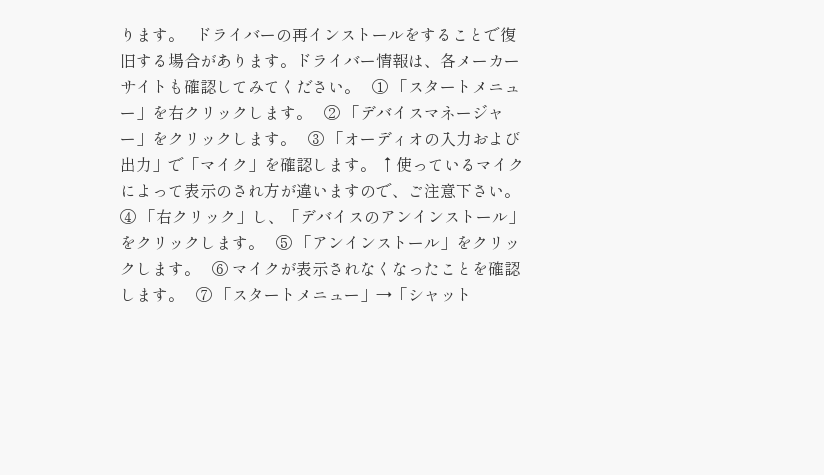ります。   ドライバーの再インストールをすることで復旧する場合があります。ドライバー情報は、各メーカーサイトも確認してみてください。   ① 「スタートメニュー」を右クリックします。   ② 「デバイスマネージャー」をクリックします。   ③ 「オーディオの入力および出力」で「マイク」を確認します。 ↑使っているマイクによって表示のされ方が違いますので、ご注意下さい。   ④ 「右クリック」し、「デバイスのアンインストール」をクリックします。   ⑤ 「アンインストール」をクリックします。   ⑥ マイクが表示されなくなったことを確認します。   ⑦ 「スタートメニュー」→「シャット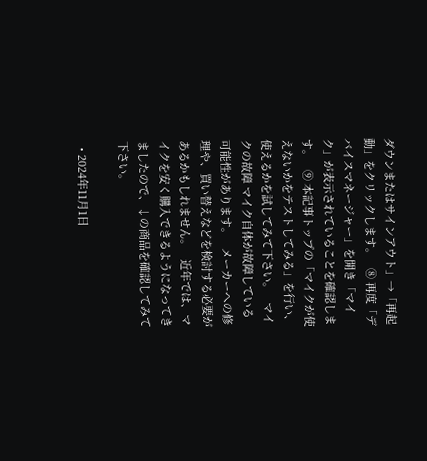ダウンまたはサインアウト」→「再起動」をクリックします。   ⑧ 再度「デバイスマネージャー」を開き「マイク」が表示されていることを確認します。   ⑨ 本記事トップの「マイクが使えないかをテストしてみる」を行い、使えるかを試してみて下さい。   マイクの故障 マイク自体が故障している可能性があります。   メーカーへの修理や、買い替えなどを検討する必要があるかもしれません。   近年では、マイクを安く購入できるようになってきましたので、↓の商品を確認してみて下さい。

  • 2024年11月1日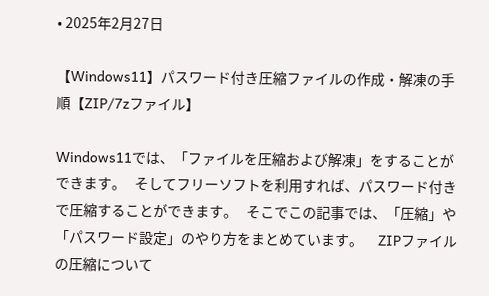• 2025年2月27日

【Windows11】パスワード付き圧縮ファイルの作成・解凍の手順【ZIP/7zファイル】

Windows11では、「ファイルを圧縮および解凍」をすることができます。   そしてフリーソフトを利用すれば、パスワード付きで圧縮することができます。   そこでこの記事では、「圧縮」や「パスワード設定」のやり方をまとめています。     ZIPファイルの圧縮について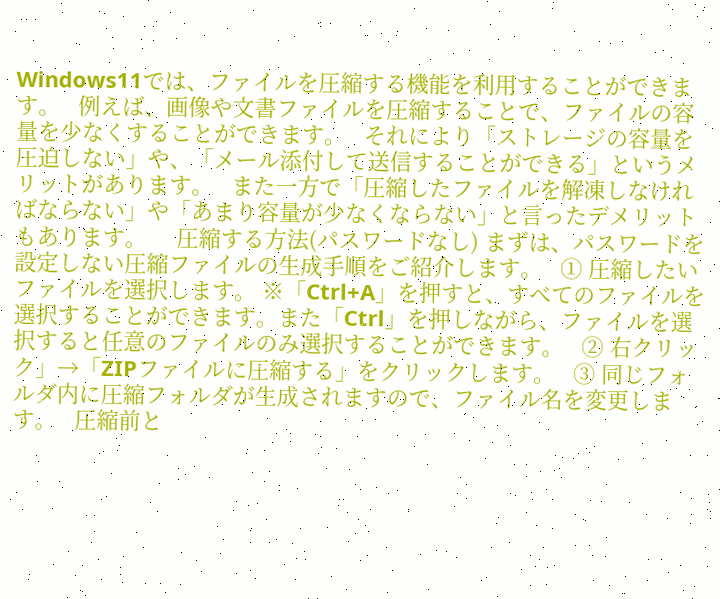Windows11では、ファイルを圧縮する機能を利用することができます。   例えば、画像や文書ファイルを圧縮することで、ファイルの容量を少なくすることができます。   それにより「ストレージの容量を圧迫しない」や、「メール添付して送信することができる」というメリットがあります。   また一方で「圧縮したファイルを解凍しなければならない」や「あまり容量が少なくならない」と言ったデメリットもあります。     圧縮する方法(パスワードなし) まずは、パスワードを設定しない圧縮ファイルの生成手順をご紹介します。   ① 圧縮したいファイルを選択します。 ※「Ctrl+A」を押すと、すべてのファイルを選択することができます。また「Ctrl」を押しながら、ファイルを選択すると任意のファイルのみ選択することができます。   ② 右クリック」→「ZIPファイルに圧縮する」をクリックします。   ③ 同じフォルダ内に圧縮フォルダが生成されますので、ファイル名を変更します。   圧縮前と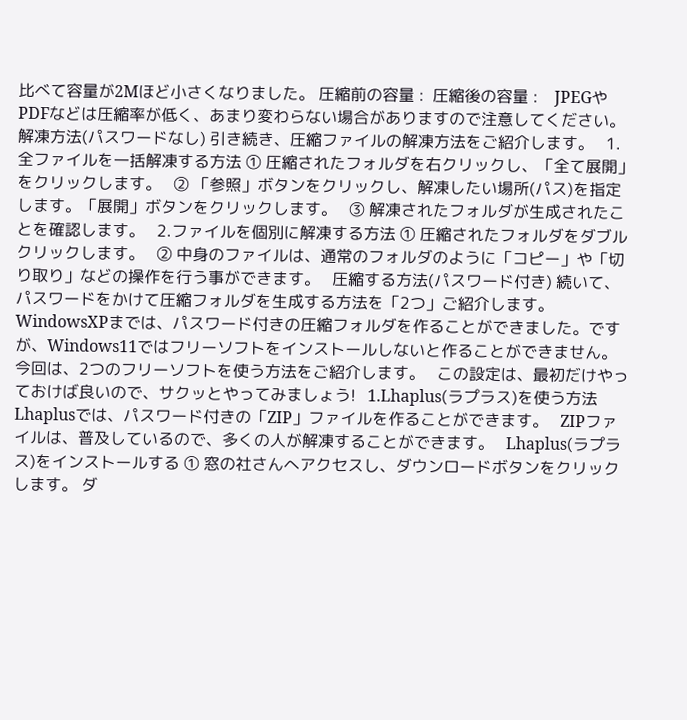比べて容量が2Mほど小さくなりました。 圧縮前の容量 :  圧縮後の容量 :    JPEGやPDFなどは圧縮率が低く、あまり変わらない場合がありますので注意してください。     解凍方法(パスワードなし) 引き続き、圧縮ファイルの解凍方法をご紹介します。   1.全ファイルを一括解凍する方法 ① 圧縮されたフォルダを右クリックし、「全て展開」をクリックします。   ② 「参照」ボタンをクリックし、解凍したい場所(パス)を指定します。「展開」ボタンをクリックします。   ③ 解凍されたフォルダが生成されたことを確認します。   2.ファイルを個別に解凍する方法 ① 圧縮されたフォルダをダブルクリックします。   ② 中身のファイルは、通常のフォルダのように「コピー」や「切り取り」などの操作を行う事ができます。   圧縮する方法(パスワード付き) 続いて、パスワードをかけて圧縮フォルダを生成する方法を「2つ」ご紹介します。   WindowsXPまでは、パスワード付きの圧縮フォルダを作ることができました。ですが、Windows11ではフリーソフトをインストールしないと作ることができません。   今回は、2つのフリーソフトを使う方法をご紹介します。   この設定は、最初だけやっておけば良いので、サクッとやってみましょう!   1.Lhaplus(ラプラス)を使う方法 Lhaplusでは、パスワード付きの「ZIP」ファイルを作ることができます。   ZIPファイルは、普及しているので、多くの人が解凍することができます。   Lhaplus(ラプラス)をインストールする ① 窓の社さんへアクセスし、ダウンロードボタンをクリックします。 ダ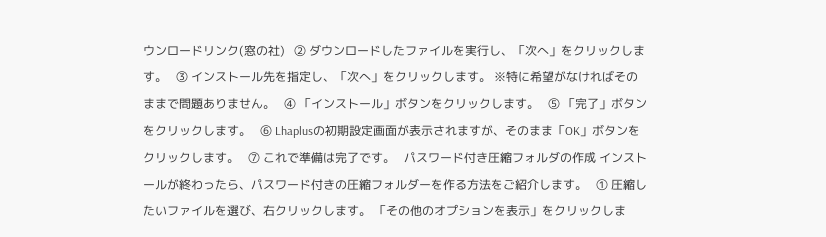ウンロードリンク(窓の社)   ② ダウンロードしたファイルを実行し、「次へ」をクリックします。   ③ インストール先を指定し、「次へ」をクリックします。 ※特に希望がなければそのままで問題ありません。   ④ 「インストール」ボタンをクリックします。   ⑤ 「完了」ボタンをクリックします。   ⑥ Lhaplusの初期設定画面が表示されますが、そのまま「OK」ボタンをクリックします。   ⑦ これで準備は完了です。   パスワード付き圧縮フォルダの作成 インストールが終わったら、パスワード付きの圧縮フォルダーを作る方法をご紹介します。   ① 圧縮したいファイルを選び、右クリックします。 「その他のオプションを表示」をクリックしま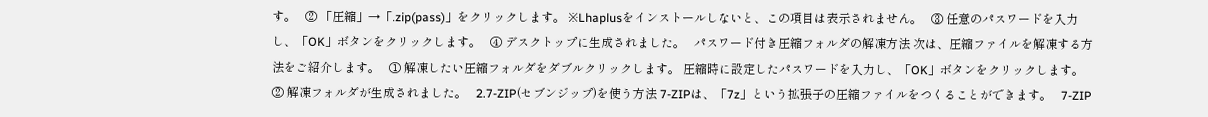す。   ② 「圧縮」→「.zip(pass)」をクリックします。 ※Lhaplusをインストールしないと、この項目は表示されません。   ③ 任意のパスワードを入力し、「OK」ボタンをクリックします。   ④ デスクトップに生成されました。   パスワード付き圧縮フォルダの解凍方法 次は、圧縮ファイルを解凍する方法をご紹介します。   ① 解凍したい圧縮フォルダをダブルクリックします。 圧縮時に設定したパスワードを入力し、「OK」ボタンをクリックします。   ② 解凍フォルダが生成されました。   2.7-ZIP(セブンジップ)を使う方法 7-ZIPは、「7z」という拡張子の圧縮ファイルをつくることができます。   7-ZIP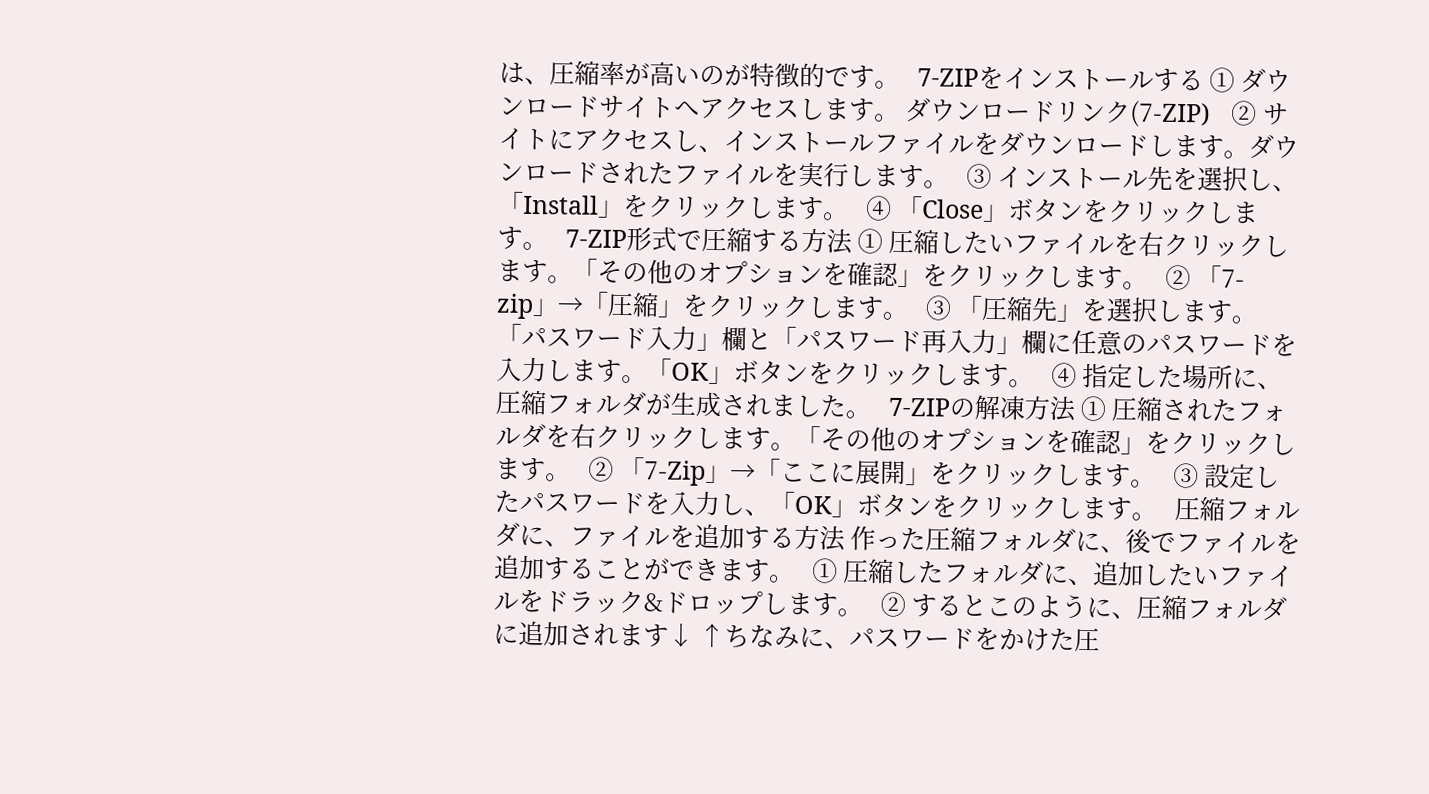は、圧縮率が高いのが特徴的です。   7-ZIPをインストールする ① ダウンロードサイトへアクセスします。 ダウンロードリンク(7-ZIP)   ② サイトにアクセスし、インストールファイルをダウンロードします。ダウンロードされたファイルを実行します。   ③ インストール先を選択し、「Install」をクリックします。   ④ 「Close」ボタンをクリックします。   7-ZIP形式で圧縮する方法 ① 圧縮したいファイルを右クリックします。「その他のオプションを確認」をクリックします。   ② 「7-zip」→「圧縮」をクリックします。   ③ 「圧縮先」を選択します。「パスワード入力」欄と「パスワード再入力」欄に任意のパスワードを入力します。「OK」ボタンをクリックします。   ④ 指定した場所に、圧縮フォルダが生成されました。   7-ZIPの解凍方法 ① 圧縮されたフォルダを右クリックします。「その他のオプションを確認」をクリックします。   ② 「7-Zip」→「ここに展開」をクリックします。   ③ 設定したパスワードを入力し、「OK」ボタンをクリックします。   圧縮フォルダに、ファイルを追加する方法 作った圧縮フォルダに、後でファイルを追加することができます。   ① 圧縮したフォルダに、追加したいファイルをドラック&ドロップします。   ② するとこのように、圧縮フォルダに追加されます↓ ↑ちなみに、パスワードをかけた圧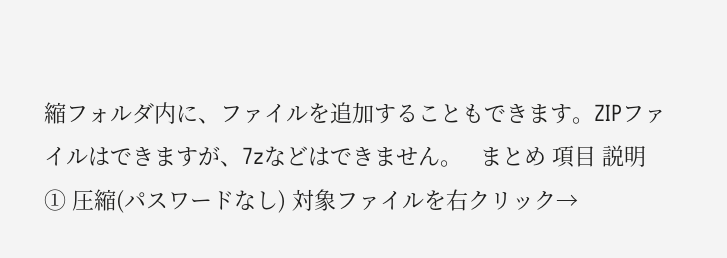縮フォルダ内に、ファイルを追加することもできます。ZIPファイルはできますが、7zなどはできません。   まとめ 項目 説明 ① 圧縮(パスワードなし) 対象ファイルを右クリック→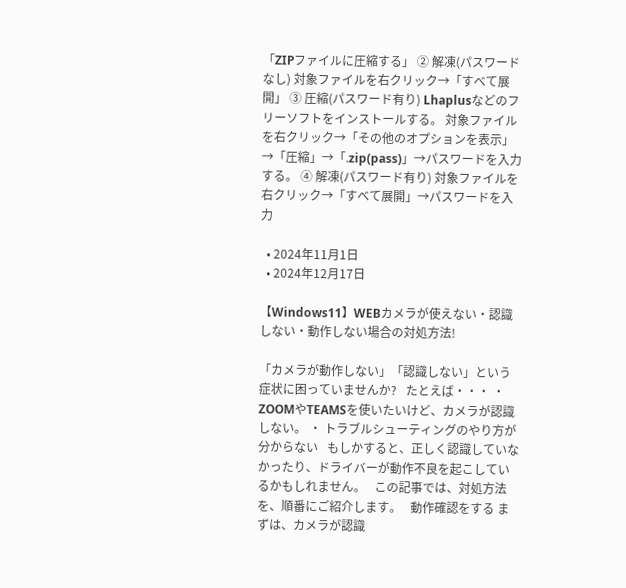「ZIPファイルに圧縮する」 ② 解凍(パスワードなし) 対象ファイルを右クリック→「すべて展開」 ③ 圧縮(パスワード有り) Lhaplusなどのフリーソフトをインストールする。 対象ファイルを右クリック→「その他のオプションを表示」→「圧縮」→「.zip(pass)」→パスワードを入力する。 ④ 解凍(パスワード有り) 対象ファイルを右クリック→「すべて展開」→パスワードを入力

  • 2024年11月1日
  • 2024年12月17日

【Windows11】WEBカメラが使えない・認識しない・動作しない場合の対処方法!

「カメラが動作しない」「認識しない」という症状に困っていませんか?   たとえば・・・ ・ ZOOMやTEAMSを使いたいけど、カメラが認識しない。 ・ トラブルシューティングのやり方が分からない   もしかすると、正しく認識していなかったり、ドライバーが動作不良を起こしているかもしれません。   この記事では、対処方法を、順番にご紹介します。   動作確認をする まずは、カメラが認識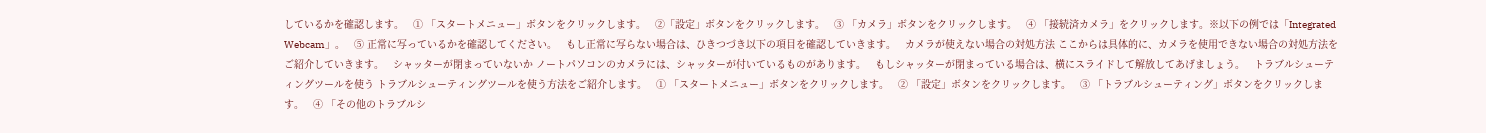しているかを確認します。   ① 「スタートメニュー」ボタンをクリックします。   ②「設定」ボタンをクリックします。   ③ 「カメラ」ボタンをクリックします。   ④ 「接続済カメラ」をクリックします。※以下の例では「Integrated Webcam」。   ⑤ 正常に写っているかを確認してください。   もし正常に写らない場合は、ひきつづき以下の項目を確認していきます。   カメラが使えない場合の対処方法 ここからは具体的に、カメラを使用できない場合の対処方法をご紹介していきます。   シャッターが閉まっていないか ノートパソコンのカメラには、シャッターが付いているものがあります。   もしシャッターが閉まっている場合は、横にスライドして解放してあげましょう。   トラブルシューティングツールを使う トラブルシューティングツールを使う方法をご紹介します。   ① 「スタートメニュー」ボタンをクリックします。   ② 「設定」ボタンをクリックします。   ③ 「トラブルシューティング」ボタンをクリックします。   ④ 「その他のトラブルシ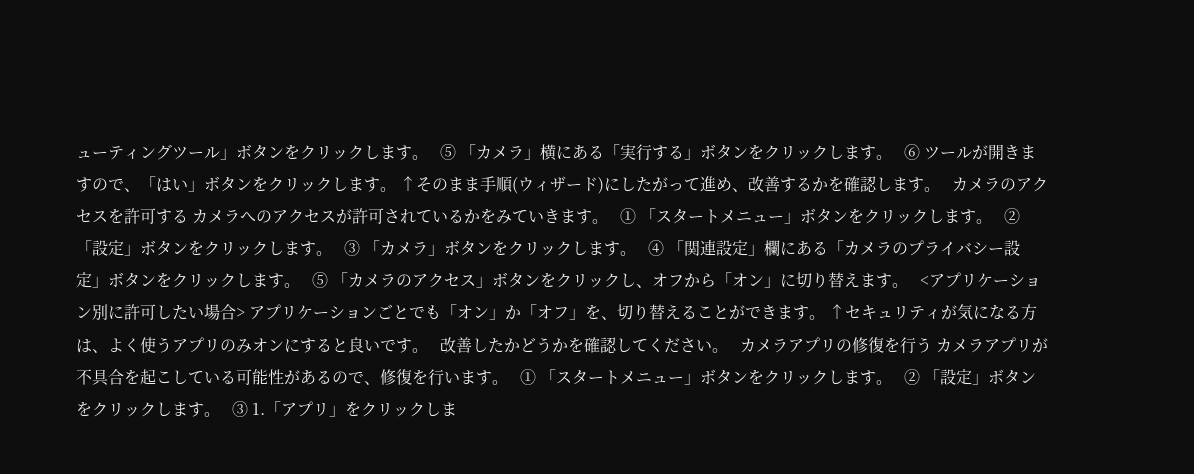ューティングツール」ボタンをクリックします。   ⑤ 「カメラ」横にある「実行する」ボタンをクリックします。   ⑥ ツールが開きますので、「はい」ボタンをクリックします。 ↑そのまま手順(ウィザード)にしたがって進め、改善するかを確認します。   カメラのアクセスを許可する カメラへのアクセスが許可されているかをみていきます。   ① 「スタートメニュー」ボタンをクリックします。   ② 「設定」ボタンをクリックします。   ③ 「カメラ」ボタンをクリックします。   ④ 「関連設定」欄にある「カメラのプライバシー設定」ボタンをクリックします。   ⑤ 「カメラのアクセス」ボタンをクリックし、オフから「オン」に切り替えます。   <アプリケーション別に許可したい場合> アプリケーションごとでも「オン」か「オフ」を、切り替えることができます。 ↑セキュリティが気になる方は、よく使うアプリのみオンにすると良いです。   改善したかどうかを確認してください。   カメラアプリの修復を行う カメラアプリが不具合を起こしている可能性があるので、修復を行います。   ① 「スタートメニュー」ボタンをクリックします。   ② 「設定」ボタンをクリックします。   ③ 1.「アプリ」をクリックしま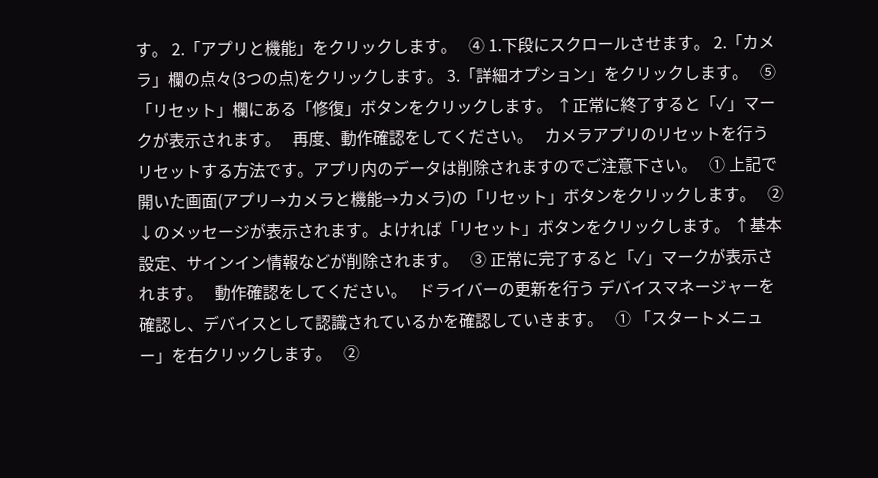す。 2.「アプリと機能」をクリックします。   ④ 1.下段にスクロールさせます。 2.「カメラ」欄の点々(3つの点)をクリックします。 3.「詳細オプション」をクリックします。   ⑤ 「リセット」欄にある「修復」ボタンをクリックします。 ↑正常に終了すると「✓」マークが表示されます。   再度、動作確認をしてください。   カメラアプリのリセットを行う リセットする方法です。アプリ内のデータは削除されますのでご注意下さい。   ① 上記で開いた画面(アプリ→カメラと機能→カメラ)の「リセット」ボタンをクリックします。   ② ↓のメッセージが表示されます。よければ「リセット」ボタンをクリックします。 ↑基本設定、サインイン情報などが削除されます。   ③ 正常に完了すると「✓」マークが表示されます。   動作確認をしてください。   ドライバーの更新を行う デバイスマネージャーを確認し、デバイスとして認識されているかを確認していきます。   ① 「スタートメニュー」を右クリックします。   ②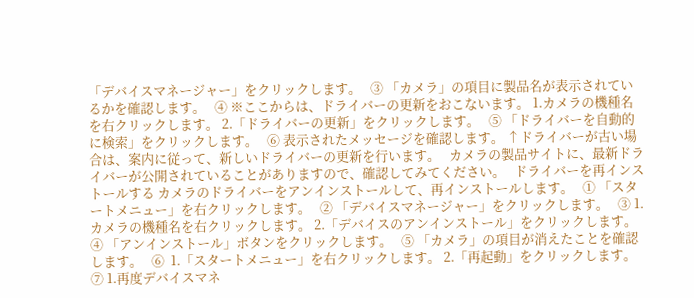「デバイスマネージャー」をクリックします。   ③ 「カメラ」の項目に製品名が表示されているかを確認します。   ④ ※ここからは、ドライバーの更新をおこないます。 1.カメラの機種名を右クリックします。 2.「ドライバーの更新」をクリックします。   ⑤ 「ドライバーを自動的に検索」をクリックします。   ⑥ 表示されたメッセージを確認します。 ↑ドライバーが古い場合は、案内に従って、新しいドライバーの更新を行います。   カメラの製品サイトに、最新ドライバーが公開されていることがありますので、確認してみてください。   ドライバーを再インストールする カメラのドライバーをアンインストールして、再インストールします。   ① 「スタートメニュー」を右クリックします。   ② 「デバイスマネージャー」をクリックします。   ③ 1.カメラの機種名を右クリックします。 2.「デバイスのアンインストール」をクリックします。   ④ 「アンインストール」ボタンをクリックします。   ⑤ 「カメラ」の項目が消えたことを確認します。   ⑥  1.「スタートメニュー」を右クリックします。 2.「再起動」をクリックします。   ⑦ 1.再度デバイスマネ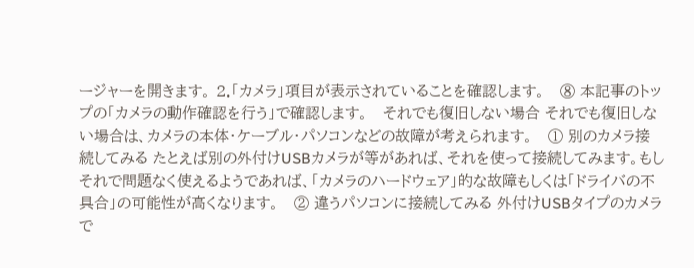ージャーを開きます。 2.「カメラ」項目が表示されていることを確認します。   ⑧ 本記事のトップの「カメラの動作確認を行う」で確認します。   それでも復旧しない場合 それでも復旧しない場合は、カメラの本体・ケーブル・パソコンなどの故障が考えられます。   ① 別のカメラ接続してみる たとえば別の外付けUSBカメラが等があれば、それを使って接続してみます。もしそれで問題なく使えるようであれば、「カメラのハードウェア」的な故障もしくは「ドライバの不具合」の可能性が高くなります。   ② 違うパソコンに接続してみる 外付けUSBタイプのカメラで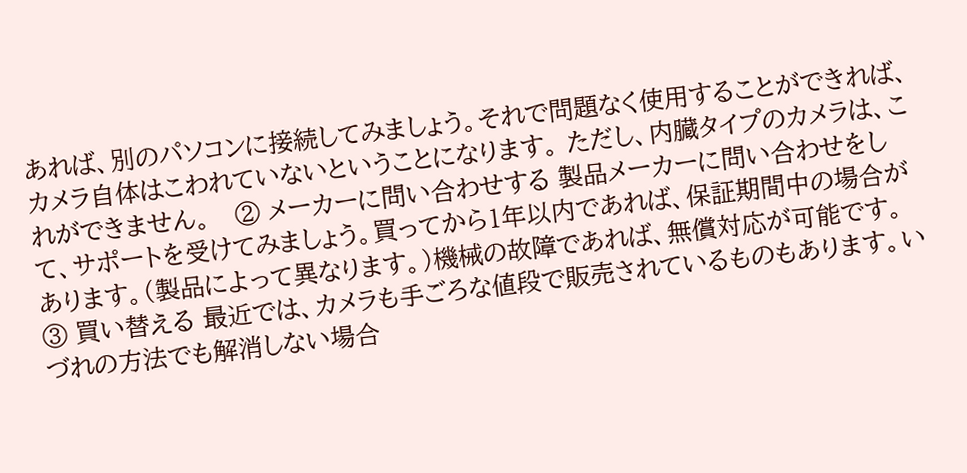あれば、別のパソコンに接続してみましょう。それで問題なく使用することができれば、カメラ自体はこわれていないということになります。 ただし、内臓タイプのカメラは、これができません。   ② メーカーに問い合わせする 製品メーカーに問い合わせをして、サポートを受けてみましょう。買ってから1年以内であれば、保証期間中の場合があります。(製品によって異なります。)機械の故障であれば、無償対応が可能です。   ③ 買い替える 最近では、カメラも手ごろな値段で販売されているものもあります。いづれの方法でも解消しない場合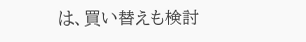は、買い替えも検討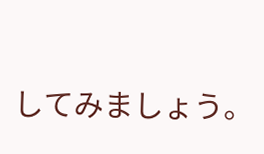してみましょう。